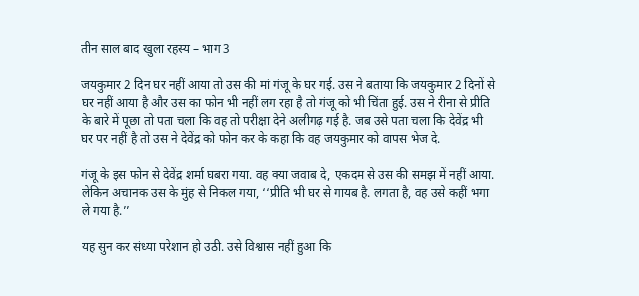तीन साल बाद खुला रहस्य – भाग 3

जयकुमार 2 दिन घर नहीं आया तो उस की मां गंजू के घर गई. उस ने बताया कि जयकुमार 2 दिनों से घर नहीं आया है और उस का फोन भी नहीं लग रहा है तो गंजू को भी चिंता हुई. उस ने रीना से प्रीति के बारे में पूछा तो पता चला कि वह तो परीक्षा देने अलीगढ़ गई है. जब उसे पता चला कि देवेंद्र भी घर पर नहीं है तो उस ने देवेंद्र को फोन कर के कहा कि वह जयकुमार को वापस भेज दे.

गंजू के इस फोन से देवेंद्र शर्मा घबरा गया. वह क्या जवाब दे, एकदम से उस की समझ में नहीं आया. लेकिन अचानक उस के मुंह से निकल गया, ‘‘प्रीति भी घर से गायब है. लगता है, वह उसे कहीं भगा ले गया है.’’

यह सुन कर संध्या परेशान हो उठी. उसे विश्वास नहीं हुआ कि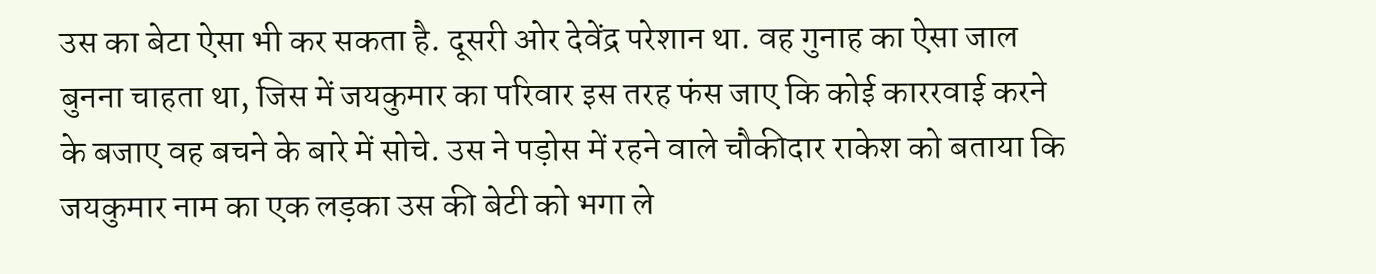उस का बेटा ऐसा भी कर सकता है. दूसरी ओर देवेंद्र परेशान था. वह गुनाह का ऐसा जाल बुनना चाहता था, जिस में जयकुमार का परिवार इस तरह फंस जाए कि कोई काररवाई करने के बजाए वह बचने के बारे में सोचे. उस ने पड़ोस में रहने वाले चौकीदार राकेश को बताया कि जयकुमार नाम का एक लड़का उस की बेटी को भगा ले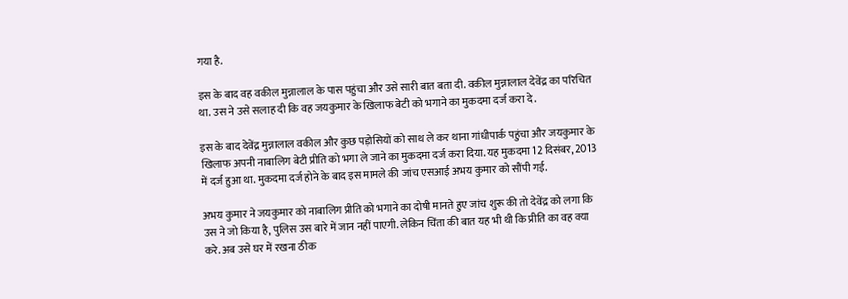गया है.

इस के बाद वह वकील मुन्नालाल के पास पहुंचा और उसे सारी बात बता दी. वकील मुन्नालाल देवेंद्र का परिचित था. उस ने उसे सलाह दी कि वह जयकुमार के खिलाफ बेटी को भगाने का मुकदमा दर्ज करा दे.

इस के बाद देवेंद्र मुन्नालाल वकील और कुछ पड़ोसियों को साथ ले कर थाना गांधीपार्क पहुंचा और जयकुमार के खिलाफ अपनी नाबालिग बेटी प्रीति को भगा ले जाने का मुकदमा दर्ज करा दिया. यह मुकदमा 12 दिसंबर, 2013 में दर्ज हुआ था. मुकदमा दर्ज होने के बाद इस मामले की जांच एसआई अभय कुमार को सौंपी गई.

अभय कुमार ने जयकुमार को नाबालिग प्रीति को भगाने का दोषी मानते हुए जांच शुरू की तो देवेंद्र को लगा कि उस ने जो किया है, पुलिस उस बारे में जान नहीं पाएगी. लेकिन चिंता की बात यह भी थी कि प्रीति का वह क्या करे. अब उसे घर में रखना ठीक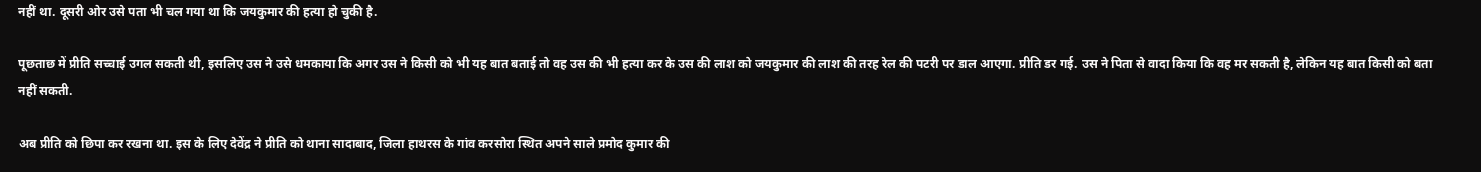नहीं था. दूसरी ओर उसे पता भी चल गया था कि जयकुमार की हत्या हो चुकी है.

पूछताछ में प्रीति सच्चाई उगल सकती थी, इसलिए उस ने उसे धमकाया कि अगर उस ने किसी को भी यह बात बताई तो वह उस की भी हत्या कर के उस की लाश को जयकुमार की लाश की तरह रेल की पटरी पर डाल आएगा. प्रीति डर गई. उस ने पिता से वादा किया कि वह मर सकती है, लेकिन यह बात किसी को बता नहीं सकती.

अब प्रीति को छिपा कर रखना था. इस के लिए देवेंद्र ने प्रीति को थाना सादाबाद, जिला हाथरस के गांव करसोरा स्थित अपने साले प्रमोद कुमार की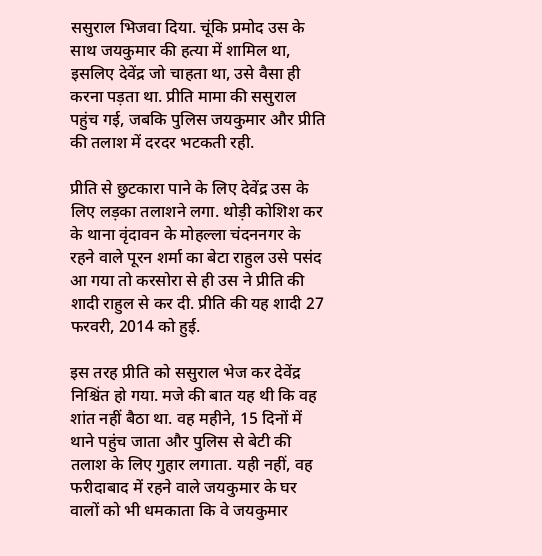ससुराल भिजवा दिया. चूंकि प्रमोद उस के साथ जयकुमार की हत्या में शामिल था, इसलिए देवेंद्र जो चाहता था, उसे वैसा ही करना पड़ता था. प्रीति मामा की ससुराल पहुंच गई, जबकि पुलिस जयकुमार और प्रीति की तलाश में दरदर भटकती रही.

प्रीति से छुटकारा पाने के लिए देवेंद्र उस के लिए लड़का तलाशने लगा. थोड़ी कोशिश कर के थाना वृंदावन के मोहल्ला चंदननगर के रहने वाले पूरन शर्मा का बेटा राहुल उसे पसंद आ गया तो करसोरा से ही उस ने प्रीति की शादी राहुल से कर दी. प्रीति की यह शादी 27 फरवरी, 2014 को हुई.

इस तरह प्रीति को ससुराल भेज कर देवेंद्र निश्चिंत हो गया. मजे की बात यह थी कि वह शांत नहीं बैठा था. वह महीने, 15 दिनों में थाने पहुंच जाता और पुलिस से बेटी की तलाश के लिए गुहार लगाता. यही नहीं, वह फरीदाबाद में रहने वाले जयकुमार के घर वालों को भी धमकाता कि वे जयकुमार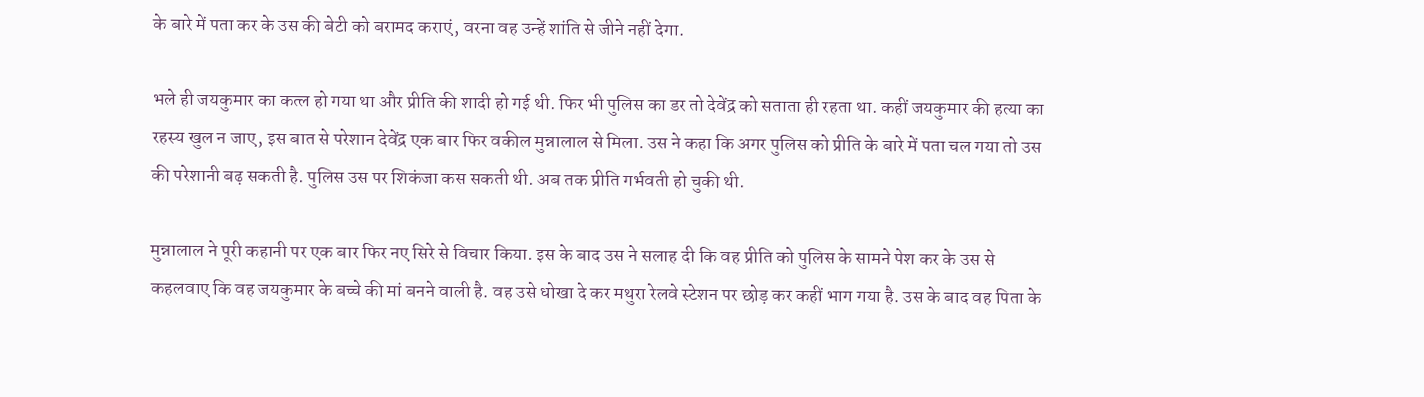के बारे में पता कर के उस की बेटी को बरामद कराएं, वरना वह उन्हें शांति से जीने नहीं देगा.

भले ही जयकुमार का कत्ल हो गया था और प्रीति की शादी हो गई थी. फिर भी पुलिस का डर तो देवेंद्र को सताता ही रहता था. कहीं जयकुमार की हत्या का रहस्य खुल न जाए, इस बात से परेशान देवेंद्र एक बार फिर वकील मुन्नालाल से मिला. उस ने कहा कि अगर पुलिस को प्रीति के बारे में पता चल गया तो उस की परेशानी बढ़ सकती है. पुलिस उस पर शिकंजा कस सकती थी. अब तक प्रीति गर्भवती हो चुकी थी.

मुन्नालाल ने पूरी कहानी पर एक बार फिर नए सिरे से विचार किया. इस के बाद उस ने सलाह दी कि वह प्रीति को पुलिस के सामने पेश कर के उस से कहलवाए कि वह जयकुमार के बच्चे की मां बनने वाली है. वह उसे धोखा दे कर मथुरा रेलवे स्टेशन पर छोड़ कर कहीं भाग गया है. उस के बाद वह पिता के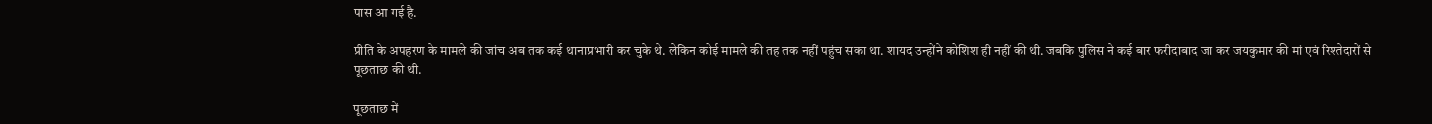पास आ गई है.

प्रीति के अपहरण के मामले की जांच अब तक कई थानाप्रभारी कर चुके थे. लेकिन कोई मामले की तह तक नहीं पहुंच सका था. शायद उन्होंने कोशिश ही नहीं की थी. जबकि पुलिस ने कई बार फरीदाबाद जा कर जयकुमार की मां एवं रिश्तेदारों से पूछताछ की थी.

पूछताछ में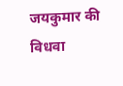जयकुमार की विधवा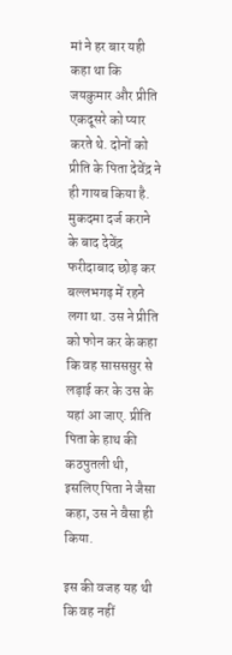मां ने हर बार यही कहा था कि जयकुमार और प्रीति एकदूसरे को प्यार करते थे. दोनों को प्रीति के पिता देवेंद्र ने ही गायब किया है. मुकदमा दर्ज कराने के बाद देवेंद्र फरीदाबाद छोड़ कर बल्लभगढ़ में रहने लगा था. उस ने प्रीति को फोन कर के कहा कि वह सासससुर से लड़ाई कर के उस के यहां आ जाए. प्रीति पिता के हाथ की कठपुतली थी, इसलिए पिता ने जैसा कहा, उस ने वैसा ही किया.

इस की वजह यह थी कि वह नहीं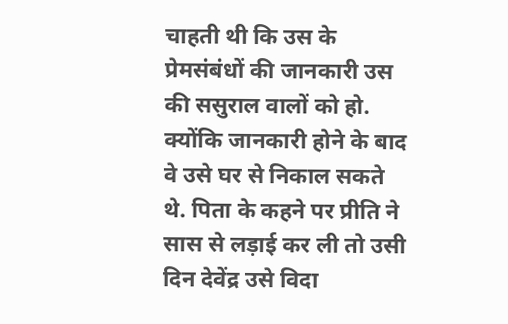चाहती थी कि उस के प्रेमसंबंधों की जानकारी उस की ससुराल वालों को हो. क्योंकि जानकारी होने के बाद वे उसे घर से निकाल सकते थे. पिता के कहने पर प्रीति ने सास से लड़ाई कर ली तो उसी दिन देवेंद्र उसे विदा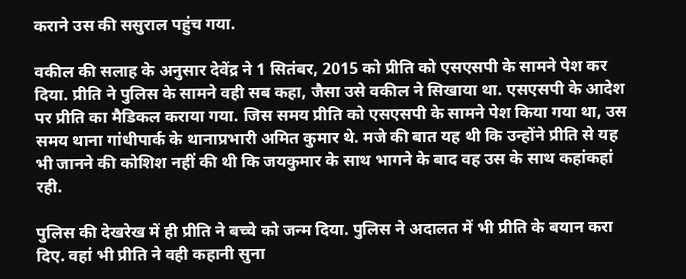कराने उस की ससुराल पहुंच गया.

वकील की सलाह के अनुसार देवेंद्र ने 1 सितंबर, 2015 को प्रीति को एसएसपी के सामने पेश कर दिया. प्रीति ने पुलिस के सामने वही सब कहा, जैसा उसे वकील ने सिखाया था. एसएसपी के आदेश पर प्रीति का मैडिकल कराया गया. जिस समय प्रीति को एसएसपी के सामने पेश किया गया था, उस समय थाना गांधीपार्क के थानाप्रभारी अमित कुमार थे. मजे की बात यह थी कि उन्होंने प्रीति से यह भी जानने की कोशिश नहीं की थी कि जयकुमार के साथ भागने के बाद वह उस के साथ कहांकहां रही.

पुलिस की देखरेख में ही प्रीति ने बच्चे को जन्म दिया. पुलिस ने अदालत में भी प्रीति के बयान करा दिए. वहां भी प्रीति ने वही कहानी सुना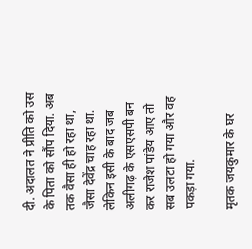दी. अदालत ने प्रीति को उस के पिता को सौंप दिया. अब तक वैसा ही हो रहा था, जैसा देवेंद्र चाह रहा था. लेकिन इसी के बाद जब अलीगढ़ के एसएसपी बन कर राजेश पांडेय आए तो सब उलटा हो गया और वह पकड़ा गया.

मृतक जयकुमार के घर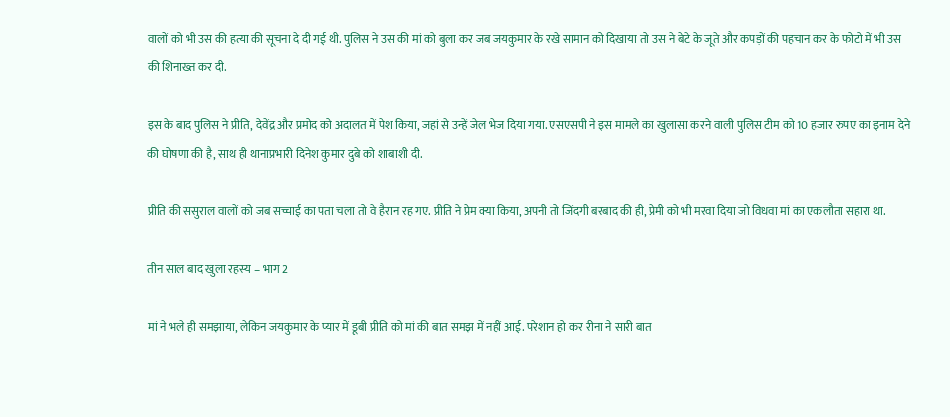वालों को भी उस की हत्या की सूचना दे दी गई थी. पुलिस ने उस की मां को बुला कर जब जयकुमार के रखे सामान को दिखाया तो उस ने बेटे के जूते और कपड़ों की पहचान कर के फोटो में भी उस की शिनाख्त कर दी.

इस के बाद पुलिस ने प्रीति, देवेंद्र और प्रमोद को अदालत में पेश किया, जहां से उन्हें जेल भेज दिया गया. एसएसपी ने इस मामले का खुलासा करने वाली पुलिस टीम को 10 हजार रुपए का इनाम देने की घोषणा की है, साथ ही थानाप्रभारी दिनेश कुमार दुबे को शाबाशी दी.

प्रीति की ससुराल वालों को जब सच्चाई का पता चला तो वे हैरान रह गए. प्रीति ने प्रेम क्या किया, अपनी तो जिंदगी बरबाद की ही, प्रेमी को भी मरवा दिया जो विधवा मां का एकलौता सहारा था.

तीन साल बाद खुला रहस्य – भाग 2

मां ने भले ही समझाया, लेकिन जयकुमार के प्यार में डूबी प्रीति को मां की बात समझ में नहीं आई. परेशान हो कर रीना ने सारी बात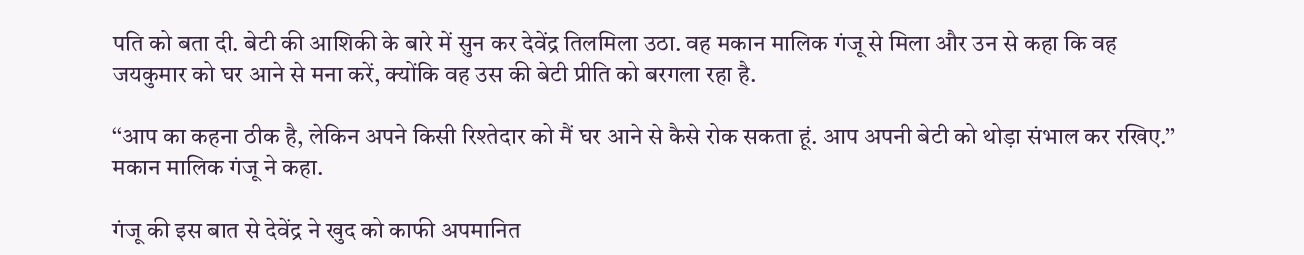पति को बता दी. बेटी की आशिकी के बारे में सुन कर देवेंद्र तिलमिला उठा. वह मकान मालिक गंजू से मिला और उन से कहा कि वह जयकुमार को घर आने से मना करें, क्योंकि वह उस की बेटी प्रीति को बरगला रहा है.

‘‘आप का कहना ठीक है, लेकिन अपने किसी रिश्तेदार को मैं घर आने से कैसे रोक सकता हूं. आप अपनी बेटी को थोड़ा संभाल कर रखिए.’’ मकान मालिक गंजू ने कहा.

गंजू की इस बात से देवेंद्र ने खुद को काफी अपमानित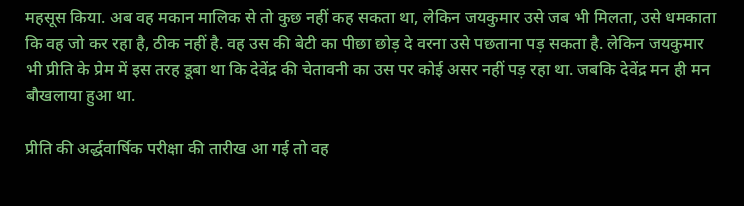महसूस किया. अब वह मकान मालिक से तो कुछ नहीं कह सकता था, लेकिन जयकुमार उसे जब भी मिलता, उसे धमकाता कि वह जो कर रहा है, ठीक नहीं है. वह उस की बेटी का पीछा छोड़ दे वरना उसे पछताना पड़ सकता है. लेकिन जयकुमार भी प्रीति के प्रेम में इस तरह डूबा था कि देवेंद्र की चेतावनी का उस पर कोई असर नहीं पड़ रहा था. जबकि देवेंद्र मन ही मन बौखलाया हुआ था.

प्रीति की अर्द्धवार्षिक परीक्षा की तारीख आ गई तो वह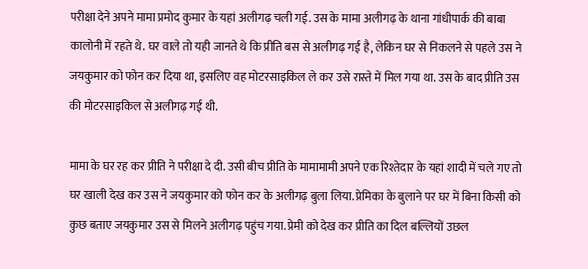परीक्षा देने अपने मामा प्रमोद कुमार के यहां अलीगढ़ चली गई. उस के मामा अलीगढ़ के थाना गांधीपार्क की बाबा कालोनी में रहते थे. घर वाले तो यही जानते थे कि प्रीति बस से अलीगढ़ गई है, लेकिन घर से निकलने से पहले उस ने जयकुमार को फोन कर दिया था, इसलिए वह मोटरसाइकिल ले कर उसे रास्ते में मिल गया था. उस के बाद प्रीति उस की मोटरसाइकिल से अलीगढ़ गई थी.

मामा के घर रह कर प्रीति ने परीक्षा दे दी. उसी बीच प्रीति के मामामामी अपने एक रिश्तेदार के यहां शादी में चले गए तो घर खाली देख कर उस ने जयकुमार को फोन कर के अलीगढ़ बुला लिया. प्रेमिका के बुलाने पर घर में बिना किसी को कुछ बताए जयकुमार उस से मिलने अलीगढ़ पहुंच गया. प्रेमी को देख कर प्रीति का दिल बल्लियों उछल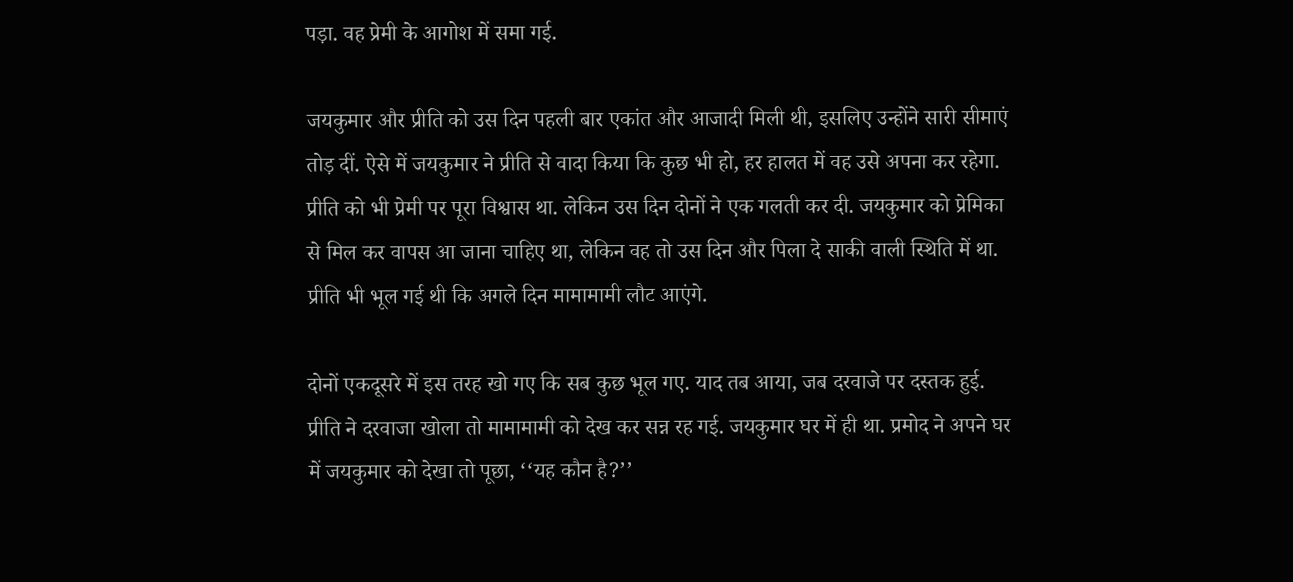पड़ा. वह प्रेमी के आगोश में समा गई.

जयकुमार और प्रीति को उस दिन पहली बार एकांत और आजादी मिली थी, इसलिए उन्होंने सारी सीमाएं तोड़ दीं. ऐसे में जयकुमार ने प्रीति से वादा किया कि कुछ भी हो, हर हालत में वह उसे अपना कर रहेगा. प्रीति को भी प्रेमी पर पूरा विश्वास था. लेकिन उस दिन दोनों ने एक गलती कर दी. जयकुमार को प्रेमिका से मिल कर वापस आ जाना चाहिए था, लेकिन वह तो उस दिन और पिला दे साकी वाली स्थिति में था. प्रीति भी भूल गई थी कि अगले दिन मामामामी लौट आएंगे.

दोनों एकदूसरे में इस तरह खो गए कि सब कुछ भूल गए. याद तब आया, जब दरवाजे पर दस्तक हुई. प्रीति ने दरवाजा खोला तो मामामामी को देख कर सन्न रह गई. जयकुमार घर में ही था. प्रमोद ने अपने घर में जयकुमार को देखा तो पूछा, ‘‘यह कौन है?’’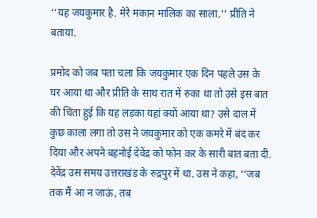‘‘यह जयकुमार है. मेरे मकान मालिक का साला.’’ प्रीति ने बताया.

प्रमोद को जब पता चला कि जयकुमार एक दिन पहले उस के घर आया था और प्रीति के साथ रात में रुका था तो उसे इस बात की चिंता हुई कि यह लड़का यहां क्यों आया था? उसे दाल में कुछ काला लगा तो उस ने जयकुमार को एक कमरे में बंद कर दिया और अपने बहनोई देवेंद्र को फोन कर के सारी बात बता दी. देवेंद्र उस समय उत्तराखंड के रुद्रपुर में था. उस ने कहा, ‘‘जब तक मैं आ न जाऊं, तब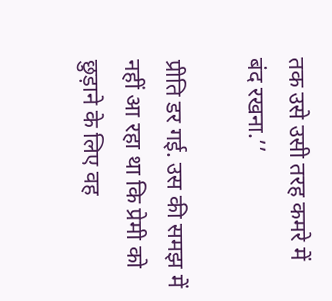तक उसे उसी तरह कमरे में बंद रखना.’’

प्रीति डर गई. उस की समझ में नहीं आ रहा था कि प्रेमी को छुड़ाने के लिए वह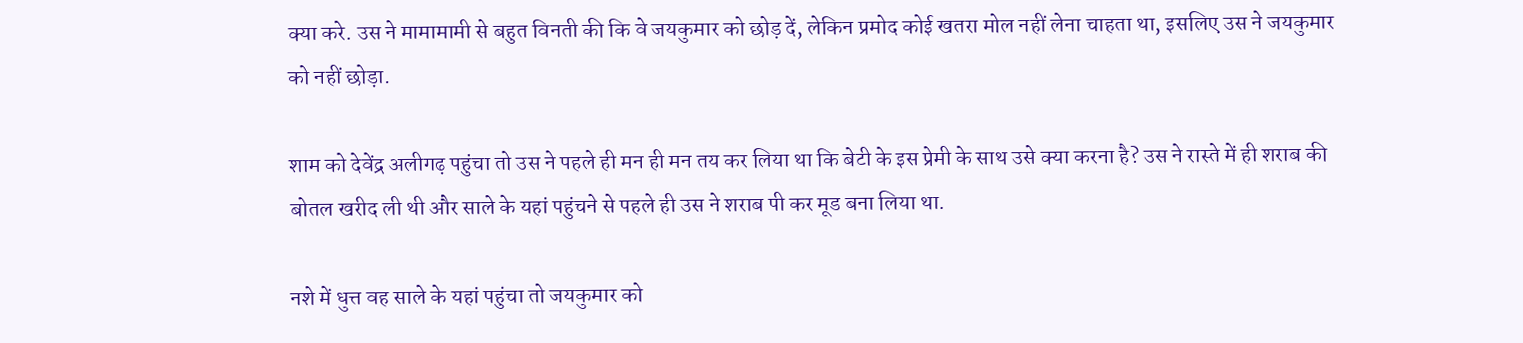क्या करे. उस ने मामामामी से बहुत विनती की कि वे जयकुमार को छोड़ दें, लेकिन प्रमोद कोई खतरा मोल नहीं लेना चाहता था, इसलिए उस ने जयकुमार को नहीं छोड़ा.

शाम को देवेंद्र अलीगढ़ पहुंचा तो उस ने पहले ही मन ही मन तय कर लिया था कि बेटी के इस प्रेमी के साथ उसे क्या करना है? उस ने रास्ते में ही शराब की बोतल खरीद ली थी और साले के यहां पहुंचने से पहले ही उस ने शराब पी कर मूड बना लिया था.

नशे में धुत्त वह साले के यहां पहुंचा तो जयकुमार को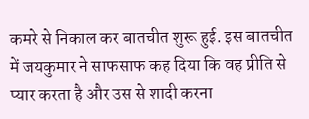कमरे से निकाल कर बातचीत शुरू हुई. इस बातचीत में जयकुमार ने साफसाफ कह दिया कि वह प्रीति से प्यार करता है और उस से शादी करना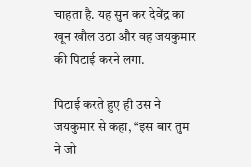चाहता है. यह सुन कर देवेंद्र का खून खौल उठा और वह जयकुमार की पिटाई करने लगा.

पिटाई करते हुए ही उस ने जयकुमार से कहा, ‘‘इस बार तुम ने जो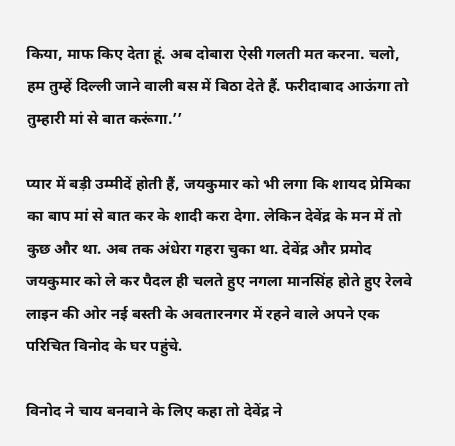किया, माफ किए देता हूं. अब दोबारा ऐसी गलती मत करना. चलो, हम तुम्हें दिल्ली जाने वाली बस में बिठा देते हैं. फरीदाबाद आऊंगा तो तुम्हारी मां से बात करूंगा.’’

प्यार में बड़ी उम्मीदें होती हैं, जयकुमार को भी लगा कि शायद प्रेमिका का बाप मां से बात कर के शादी करा देगा. लेकिन देवेंद्र के मन में तो कुछ और था. अब तक अंधेरा गहरा चुका था. देवेंद्र और प्रमोद जयकुमार को ले कर पैदल ही चलते हुए नगला मानसिंह होते हुए रेलवे लाइन की ओर नई बस्ती के अवतारनगर में रहने वाले अपने एक परिचित विनोद के घर पहुंचे.

विनोद ने चाय बनवाने के लिए कहा तो देवेंद्र ने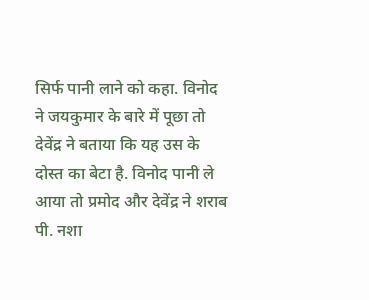सिर्फ पानी लाने को कहा. विनोद ने जयकुमार के बारे में पूछा तो देवेंद्र ने बताया कि यह उस के दोस्त का बेटा है. विनोद पानी ले आया तो प्रमोद और देवेंद्र ने शराब पी. नशा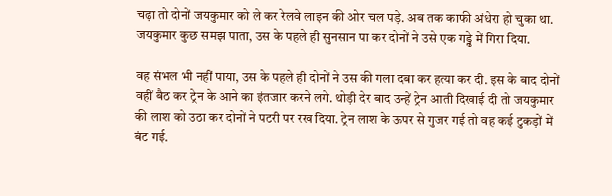चढ़ा तो दोनों जयकुमार को ले कर रेलवे लाइन की ओर चल पड़े. अब तक काफी अंधेरा हो चुका था. जयकुमार कुछ समझ पाता, उस के पहले ही सुनसान पा कर दोनों ने उसे एक गड्ढे में गिरा दिया.

वह संभल भी नहीं पाया, उस के पहले ही दोनों ने उस की गला दबा कर हत्या कर दी. इस के बाद दोनों वहीं बैठ कर ट्रेन के आने का इंतजार करने लगे. थोड़ी देर बाद उन्हें ट्रेन आती दिखाई दी तो जयकुमार की लाश को उठा कर दोनों ने पटरी पर रख दिया. ट्रेन लाश के ऊपर से गुजर गई तो वह कई टुकड़ों में बंट गई.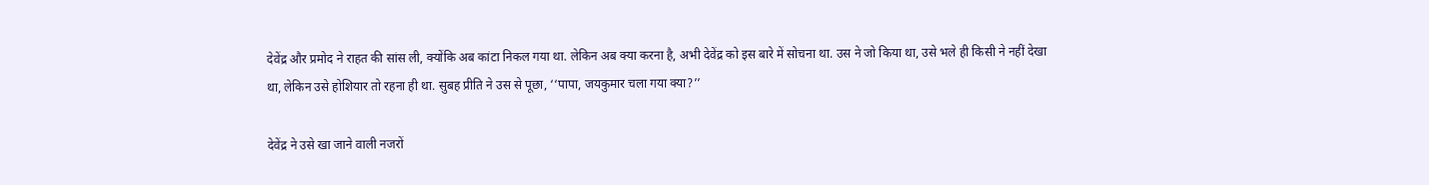देवेंद्र और प्रमोद ने राहत की सांस ली, क्योंकि अब कांटा निकल गया था. लेकिन अब क्या करना है, अभी देवेंद्र को इस बारे में सोचना था. उस ने जो किया था, उसे भले ही किसी ने नहीं देखा था, लेकिन उसे होशियार तो रहना ही था. सुबह प्रीति ने उस से पूछा, ‘‘पापा, जयकुमार चला गया क्या?’’

देवेंद्र ने उसे खा जाने वाली नजरों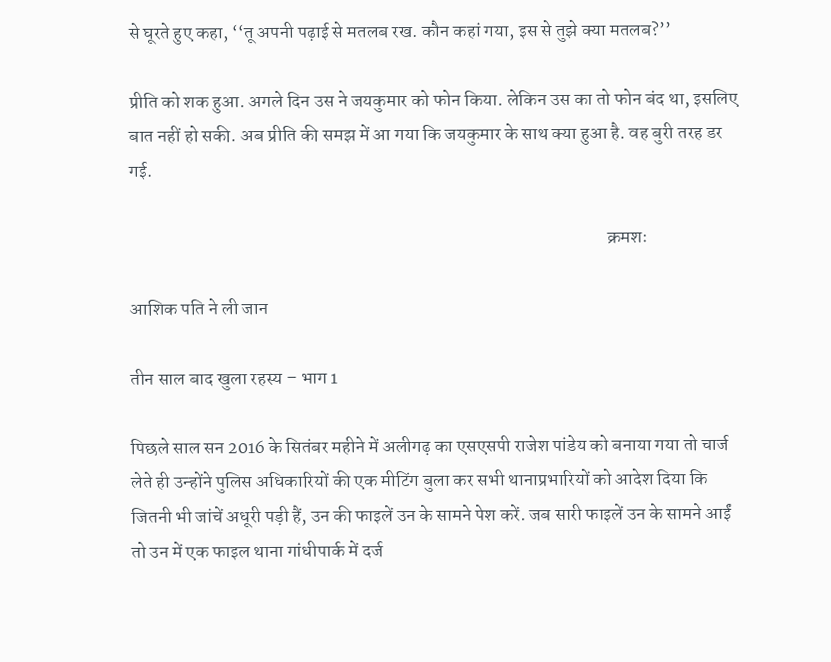से घूरते हुए कहा, ‘‘तू अपनी पढ़ाई से मतलब रख. कौन कहां गया, इस से तुझे क्या मतलब?’’

प्रीति को शक हुआ. अगले दिन उस ने जयकुमार को फोन किया. लेकिन उस का तो फोन बंद था, इसलिए बात नहीं हो सकी. अब प्रीति की समझ में आ गया कि जयकुमार के साथ क्या हुआ है. वह बुरी तरह डर गई.

                                                                                                                                 क्रमशः

आशिक पति ने ली जान

तीन साल बाद खुला रहस्य – भाग 1

पिछले साल सन 2016 के सितंबर महीने में अलीगढ़ का एसएसपी राजेश पांडेय को बनाया गया तो चार्ज लेते ही उन्होंने पुलिस अधिकारियों की एक मीटिंग बुला कर सभी थानाप्रभारियों को आदेश दिया कि जितनी भी जांचें अधूरी पड़ी हैं, उन की फाइलें उन के सामने पेश करें. जब सारी फाइलें उन के सामने आईं तो उन में एक फाइल थाना गांधीपार्क में दर्ज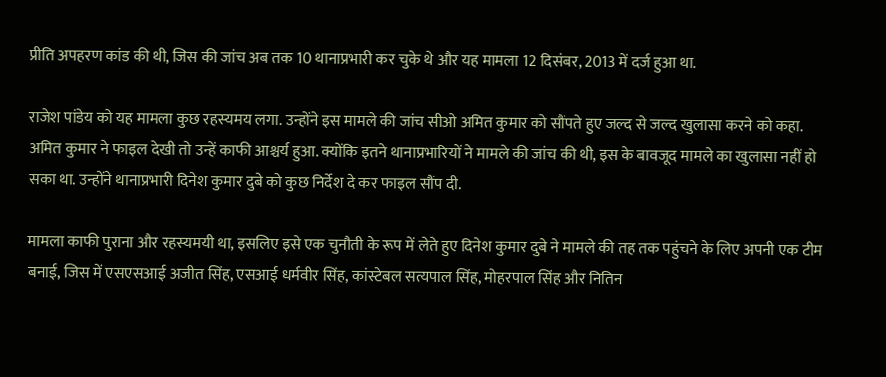प्रीति अपहरण कांड की थी, जिस की जांच अब तक 10 थानाप्रभारी कर चुके थे और यह मामला 12 दिसंबर, 2013 में दर्ज हुआ था.

राजेश पांडेय को यह मामला कुछ रहस्यमय लगा. उन्होंने इस मामले की जांच सीओ अमित कुमार को सौंपते हुए जल्द से जल्द खुलासा करने को कहा. अमित कुमार ने फाइल देखी तो उन्हें काफी आश्चर्य हुआ. क्योंकि इतने थानाप्रभारियों ने मामले की जांच की थी, इस के बावजूद मामले का खुलासा नहीं हो सका था. उन्होंने थानाप्रभारी दिनेश कुमार दुबे को कुछ निर्देश दे कर फाइल सौंप दी.

मामला काफी पुराना और रहस्यमयी था, इसलिए इसे एक चुनौती के रूप में लेते हुए दिनेश कुमार दुबे ने मामले की तह तक पहुंचने के लिए अपनी एक टीम बनाई, जिस में एसएसआई अजीत सिंह, एसआई धर्मवीर सिंह, कांस्टेबल सत्यपाल सिंह, मोहरपाल सिंह और नितिन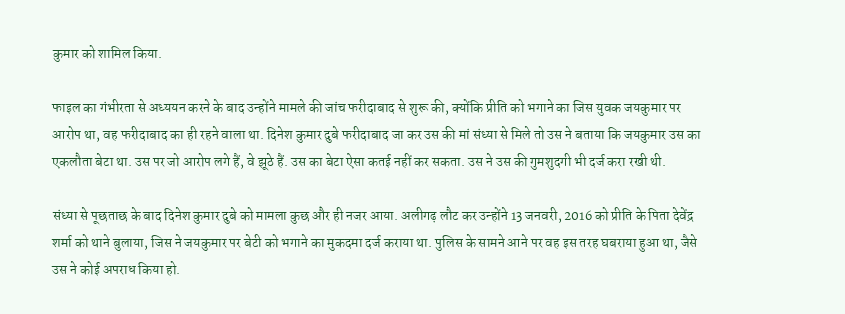कुमार को शामिल किया.

फाइल का गंभीरता से अध्ययन करने के बाद उन्होंने मामले की जांच फरीदाबाद से शुरू की, क्योंकि प्रीति को भगाने का जिस युवक जयकुमार पर आरोप था, वह फरीदाबाद का ही रहने वाला था. दिनेश कुमार दुबे फरीदाबाद जा कर उस की मां संध्या से मिले तो उस ने बताया कि जयकुमार उस का एकलौता बेटा था. उस पर जो आरोप लगे हैं, वे झूठे हैं. उस का बेटा ऐसा कतई नहीं कर सकता. उस ने उस की गुमशुदगी भी दर्ज करा रखी थी.

संध्या से पूछताछ के बाद दिनेश कुमार दुबे को मामला कुछ और ही नजर आया. अलीगढ़ लौट कर उन्होंने 13 जनवरी, 2016 को प्रीति के पिता देवेंद्र शर्मा को थाने बुलाया, जिस ने जयकुमार पर बेटी को भगाने का मुकदमा दर्ज कराया था. पुलिस के सामने आने पर वह इस तरह घबराया हुआ था, जैसे उस ने कोई अपराध किया हो.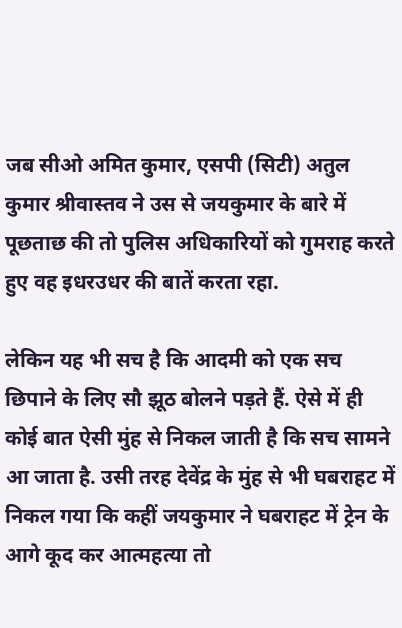जब सीओ अमित कुमार, एसपी (सिटी) अतुल कुमार श्रीवास्तव ने उस से जयकुमार के बारे में पूछताछ की तो पुलिस अधिकारियों को गुमराह करते हुए वह इधरउधर की बातें करता रहा.

लेकिन यह भी सच है कि आदमी को एक सच छिपाने के लिए सौ झूठ बोलने पड़ते हैं. ऐसे में ही कोई बात ऐसी मुंह से निकल जाती है कि सच सामने आ जाता है. उसी तरह देवेंद्र के मुंह से भी घबराहट में निकल गया कि कहीं जयकुमार ने घबराहट में ट्रेन के आगे कूद कर आत्महत्या तो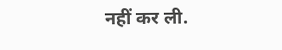नहीं कर ली.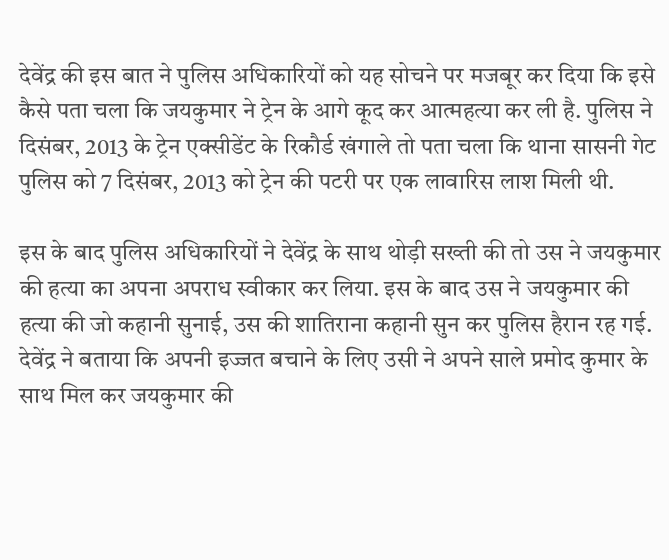देवेंद्र की इस बात ने पुलिस अधिकारियों को यह सोचने पर मजबूर कर दिया कि इसे कैसे पता चला कि जयकुमार ने ट्रेन के आगे कूद कर आत्महत्या कर ली है. पुलिस ने दिसंबर, 2013 के ट्रेन एक्सीडेंट के रिकौर्ड खंगाले तो पता चला कि थाना सासनी गेट पुलिस को 7 दिसंबर, 2013 को ट्रेन की पटरी पर एक लावारिस लाश मिली थी.

इस के बाद पुलिस अधिकारियों ने देवेंद्र के साथ थोड़ी सख्ती की तो उस ने जयकुमार की हत्या का अपना अपराध स्वीकार कर लिया. इस के बाद उस ने जयकुमार की हत्या की जो कहानी सुनाई, उस की शातिराना कहानी सुन कर पुलिस हैरान रह गई. देवेंद्र ने बताया कि अपनी इज्जत बचाने के लिए उसी ने अपने साले प्रमोद कुमार के साथ मिल कर जयकुमार की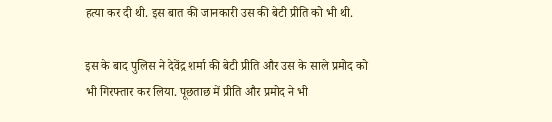हत्या कर दी थी. इस बात की जानकारी उस की बेटी प्रीति को भी थी.

इस के बाद पुलिस ने देवेंद्र शर्मा की बेटी प्रीति और उस के साले प्रमोद को भी गिरफ्तार कर लिया. पूछताछ में प्रीति और प्रमोद ने भी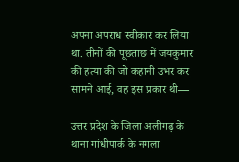अपना अपराध स्वीकार कर लिया था. तीनों की पूछताछ में जयकुमार की हत्या की जो कहानी उभर कर सामने आई, वह इस प्रकार थी—

उत्तर प्रदेश के जिला अलीगढ़ के थाना गांधीपार्क के नगला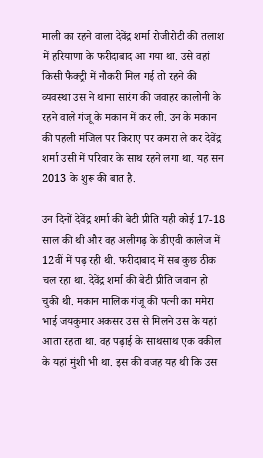माली का रहने वाला देवेंद्र शर्मा रोजीरोटी की तलाश में हरियाणा के फरीदाबाद आ गया था. उसे वहां किसी फैक्ट्री में नौकरी मिल गई तो रहने की व्यवस्था उस ने थाना सारंग की जवाहर कालोनी के रहने वाले गंजू के मकान में कर ली. उन के मकान की पहली मंजिल पर किराए पर कमरा ले कर देवेंद्र शर्मा उसी में परिवार के साथ रहने लगा था. यह सन 2013 के शुरू की बात है.

उन दिनों देवेंद्र शर्मा की बेटी प्रीति यही कोई 17-18 साल की थी और वह अलीगढ़ के डीएवी कालेज में 12वीं में पढ़ रही थी. फरीदाबाद में सब कुछ ठीक चल रहा था. देवेंद्र शर्मा की बेटी प्रीति जवान हो चुकी थी. मकान मालिक गंजू की पत्नी का ममेरा भाई जयकुमार अकसर उस से मिलने उस के यहां आता रहता था. वह पढ़ाई के साथसाथ एक वकील के यहां मुंशी भी था. इस की वजह यह थी कि उस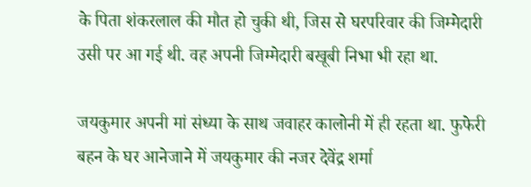के पिता शंकरलाल की मौत हो चुकी थी, जिस से घरपरिवार की जिम्मेदारी उसी पर आ गई थी. वह अपनी जिम्मेदारी बखूबी निभा भी रहा था.

जयकुमार अपनी मां संध्या के साथ जवाहर कालोनी में ही रहता था. फुफेरी बहन के घर आनेजाने में जयकुमार की नजर देवेंद्र शर्मा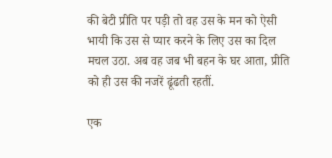की बेटी प्रीति पर पड़ी तो वह उस के मन को ऐसी भायी कि उस से प्यार करने के लिए उस का दिल मचल उठा. अब वह जब भी बहन के घर आता, प्रीति को ही उस की नजरें ढूंढती रहतीं.

एक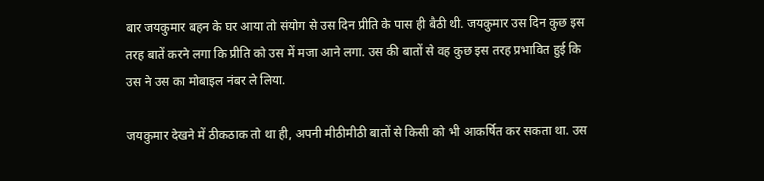बार जयकुमार बहन के घर आया तो संयोग से उस दिन प्रीति के पास ही बैठी थी. जयकुमार उस दिन कुछ इस तरह बातें करने लगा कि प्रीति को उस में मजा आने लगा. उस की बातों से वह कुछ इस तरह प्रभावित हुई कि उस ने उस का मोबाइल नंबर ले लिया.

जयकुमार देखने में ठीकठाक तो था ही, अपनी मीठीमीठी बातों से किसी को भी आकर्षित कर सकता था. उस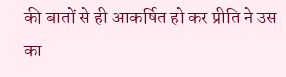की बातों से ही आकर्षित हो कर प्रीति ने उस का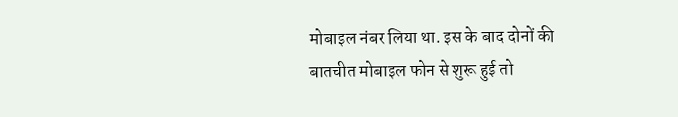मोबाइल नंबर लिया था. इस के बाद दोनों की बातचीत मोबाइल फोन से शुरू हुई तो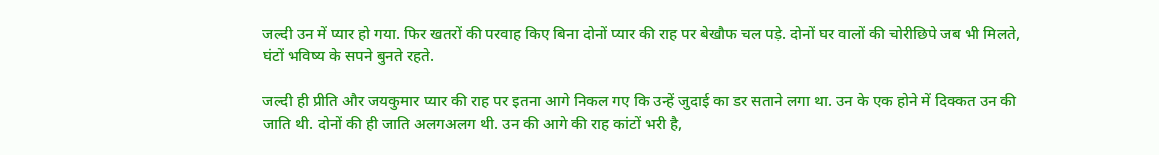जल्दी उन में प्यार हो गया. फिर खतरों की परवाह किए बिना दोनों प्यार की राह पर बेखौफ चल पड़े. दोनों घर वालों की चोरीछिपे जब भी मिलते, घंटों भविष्य के सपने बुनते रहते.

जल्दी ही प्रीति और जयकुमार प्यार की राह पर इतना आगे निकल गए कि उन्हें जुदाई का डर सताने लगा था. उन के एक होने में दिक्कत उन की जाति थी. दोनों की ही जाति अलगअलग थी. उन की आगे की राह कांटों भरी है,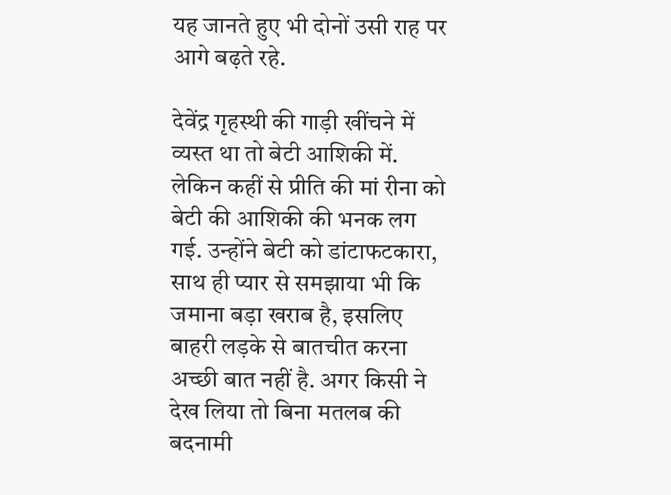यह जानते हुए भी दोनों उसी राह पर आगे बढ़ते रहे.

देवेंद्र गृहस्थी की गाड़ी खींचने में व्यस्त था तो बेटी आशिकी में. लेकिन कहीं से प्रीति की मां रीना को बेटी की आशिकी की भनक लग गई. उन्होंने बेटी को डांटाफटकारा, साथ ही प्यार से समझाया भी कि जमाना बड़ा खराब है, इसलिए बाहरी लड़के से बातचीत करना अच्छी बात नहीं है. अगर किसी ने देख लिया तो बिना मतलब की बदनामी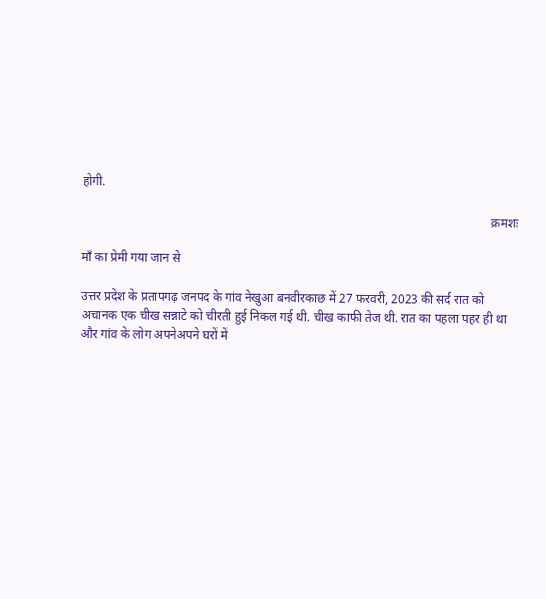होगी.

                                                                                                                                   क्रमशः

माँ का प्रेमी गया जान से

उत्तर प्रदेश के प्रतापगढ़ जनपद के गांव नेखुआ बनवीरकाछ में 27 फरवरी, 2023 की सर्द रात को अचानक एक चीख सन्नाटे को चीरती हुई निकल गई थी. चीख काफी तेज थी. रात का पहला पहर ही था और गांव के लोग अपनेअपने घरों में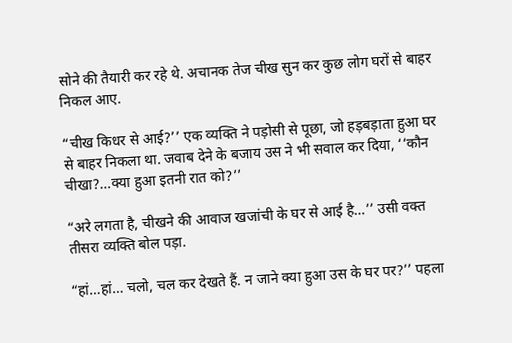सोने की तैयारी कर रहे थे. अचानक तेज चीख सुन कर कुछ लोग घरों से बाहर निकल आए.

“चीख किधर से आई?’’ एक व्यक्ति ने पड़ोसी से पूछा, जो हड़बड़ाता हुआ घर से बाहर निकला था. जवाब देने के बजाय उस ने भी सवाल कर दिया, ‘‘कौन चीखा?…क्या हुआ इतनी रात को?’’

“अरे लगता है, चीखने की आवाज खजांची के घर से आई है…’’ उसी वक्त तीसरा व्यक्ति बोल पड़ा.

“हां…हां… चलो, चल कर देखते हैं. न जाने क्या हुआ उस के घर पर?’’ पहला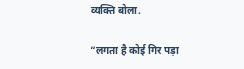व्यक्ति बोला.

“लगता है कोई गिर पड़ा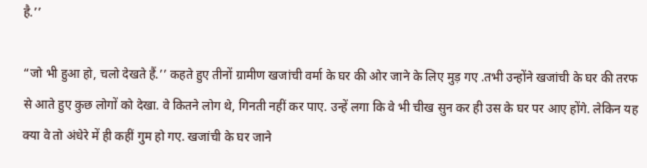है.’’

“जो भी हुआ हो, चलो देखते हैं.’’ कहते हुए तीनों ग्रामीण खजांची वर्मा के घर की ओर जाने के लिए मुड़ गए .तभी उन्होंने खजांची के घर की तरफ से आते हुए कुछ लोगों को देखा. वे कितने लोग थे, गिनती नहीं कर पाए. उन्हें लगा कि वे भी चीख सुन कर ही उस के घर पर आए होंगे. लेकिन यह क्या वे तो अंधेरे में ही कहीं गुम हो गए. खजांची के घर जाने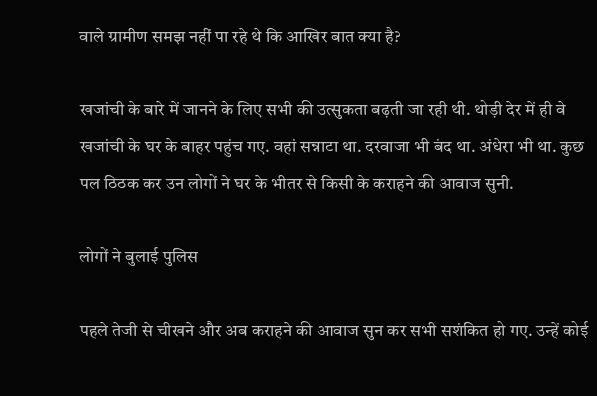वाले ग्रामीण समझ नहीं पा रहे थे कि आखिर बात क्या है?

खजांची के बारे में जानने के लिए सभी की उत्सुकता बढ़ती जा रही थी. थोड़ी देर में ही वे खजांची के घर के बाहर पहुंच गए. वहां सन्नाटा था. दरवाजा भी बंद था. अंधेरा भी था. कुछ पल ठिठक कर उन लोगों ने घर के भीतर से किसी के कराहने की आवाज सुनी.

लोगों ने बुलाई पुलिस

पहले तेजी से चीखने और अब कराहने की आवाज सुन कर सभी सशंकित हो गए. उन्हें कोई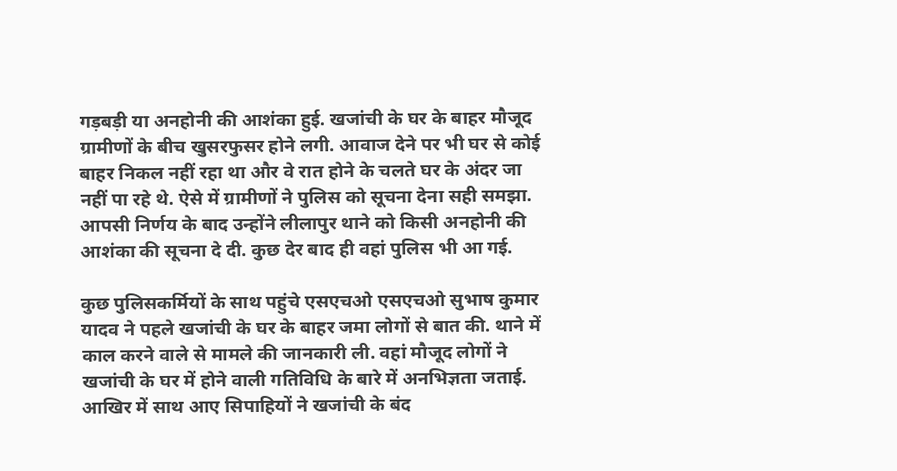गड़बड़ी या अनहोनी की आशंका हुई. खजांची के घर के बाहर मौजूद ग्रामीणों के बीच खुसरफुसर होने लगी. आवाज देने पर भी घर से कोई बाहर निकल नहीं रहा था और वे रात होने के चलते घर के अंदर जा नहीं पा रहे थे. ऐसे में ग्रामीणों ने पुलिस को सूचना देना सही समझा. आपसी निर्णय के बाद उन्होंने लीलापुर थाने को किसी अनहोनी की आशंका की सूचना दे दी. कुछ देर बाद ही वहां पुलिस भी आ गई.

कुछ पुलिसकर्मियों के साथ पहुंचे एसएचओ एसएचओ सुभाष कुमार यादव ने पहले खजांची के घर के बाहर जमा लोगों से बात की. थाने में काल करने वाले से मामले की जानकारी ली. वहां मौजूद लोगों ने खजांची के घर में होने वाली गतिविधि के बारे में अनभिज्ञता जताई. आखिर में साथ आए सिपाहियों ने खजांची के बंद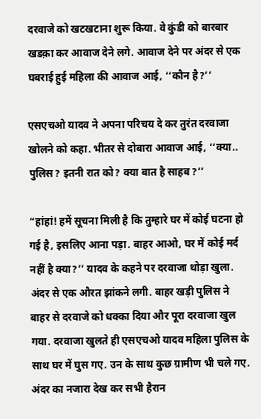दरवाजे को खटखटाना शुरू किया. वे कुंडी को बारबार खडक़ा कर आवाज देने लगे. आवाज देने पर अंदर से एक घबराई हुई महिला की आवाज आई, ‘‘कौन है?’’

एसएचओ यादव ने अपना परिचय दे कर तुरंत दरवाजा खोलने को कहा. भीतर से दोबारा आवाज आई, ‘‘क्या.. पुलिस? इतनी रात को? क्या बात है साहब?’’

“हांहां! हमें सूचना मिली है कि तुम्हारे घर में कोई घटना हो गई है, इसलिए आना पड़ा. बाहर आओ, घर में कोई मर्द नहीं है क्या?’’ यादव के कहने पर दरवाजा थोड़ा खुला. अंदर से एक औरत झांकने लगी. बाहर खड़ी पुलिस ने बाहर से दरवाजे को धक्का दिया और पूरा दरवाजा खुल गया. दरवाजा खुलते ही एसएचओ यादव महिला पुलिस के साथ घर में घुस गए. उन के साथ कुछ ग्रामीण भी चले गए. अंदर का नजारा देख कर सभी हैरान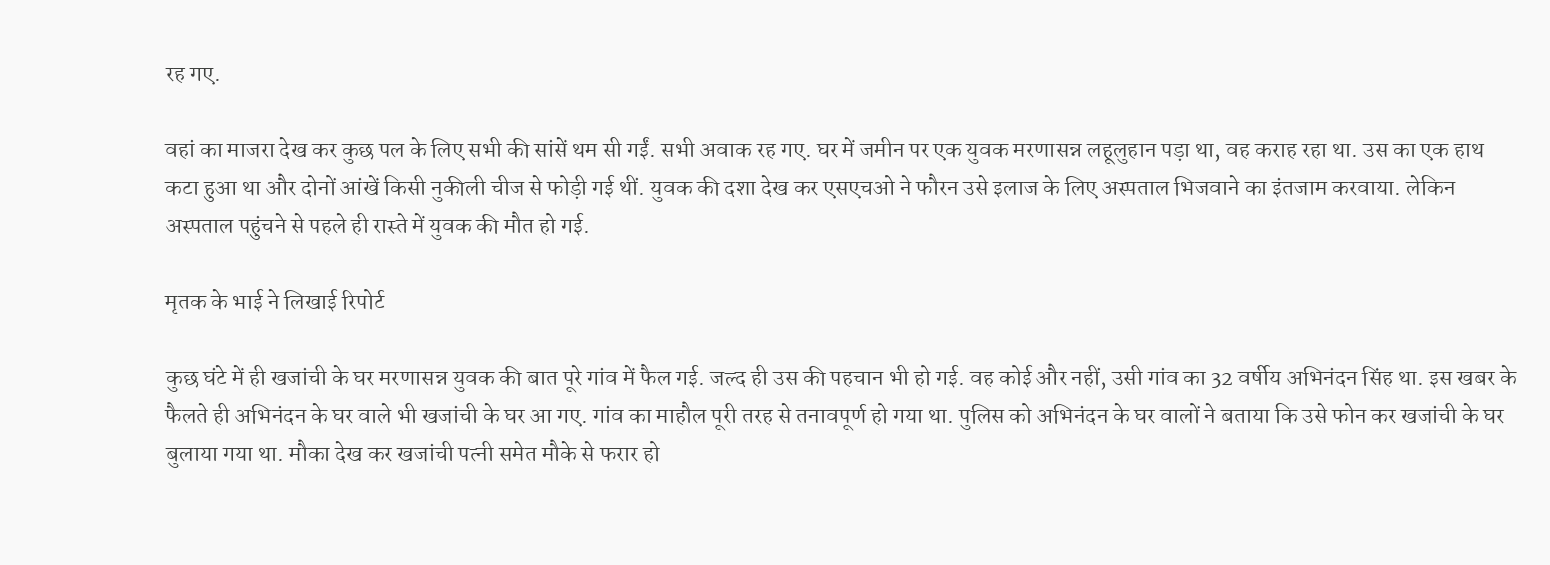रह गए.

वहां का माजरा देख कर कुछ पल के लिए सभी की सांसें थम सी गईं. सभी अवाक रह गए. घर में जमीन पर एक युवक मरणासन्न लहूलुहान पड़ा था, वह कराह रहा था. उस का एक हाथ कटा हुआ था और दोनों आंखें किसी नुकीली चीज से फोड़ी गई थीं. युवक की दशा देख कर एसएचओ ने फौरन उसे इलाज के लिए अस्पताल भिजवाने का इंतजाम करवाया. लेकिन अस्पताल पहुंचने से पहले ही रास्ते में युवक की मौत हो गई.

मृतक के भाई ने लिखाई रिपोर्ट

कुछ घंटे में ही खजांची के घर मरणासन्न युवक की बात पूरे गांव में फैल गई. जल्द ही उस की पहचान भी हो गई. वह कोई और नहीं, उसी गांव का 32 वर्षीय अभिनंदन सिंह था. इस खबर के फैलते ही अभिनंदन के घर वाले भी खजांची के घर आ गए. गांव का माहौल पूरी तरह से तनावपूर्ण हो गया था. पुलिस को अभिनंदन के घर वालों ने बताया कि उसे फोन कर खजांची के घर बुलाया गया था. मौका देख कर खजांची पत्नी समेत मौके से फरार हो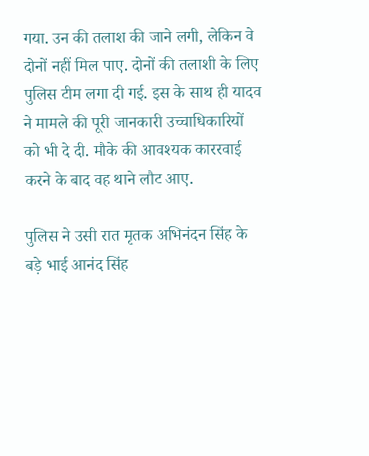गया. उन की तलाश की जाने लगी, लेकिन वे दोनों नहीं मिल पाए. दोनों की तलाशी के लिए पुलिस टीम लगा दी गई. इस के साथ ही यादव ने मामले की पूरी जानकारी उच्चाधिकारियों को भी दे दी. मौके की आवश्यक काररवाई करने के बाद वह थाने लौट आए.

पुलिस ने उसी रात मृतक अभिनंदन सिंह के बड़े भाई आनंद सिंह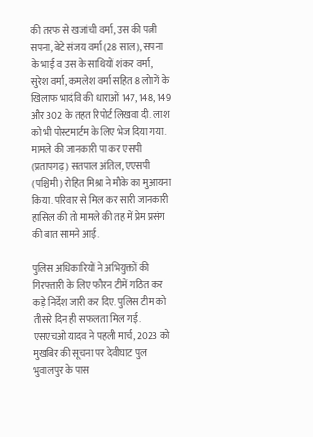की तरफ से खजांची वर्मा, उस की पत्नी सपना, बेटे संजय वर्मा (28 साल), सपना के भाई व उस के साथियों शंकर वर्मा, सुरेश वर्मा, कमलेश वर्मा सहित 8 लोागें के खिलाफ भादंवि की धाराओं 147, 148, 149 और 302 के तहत रिपोर्ट लिखवा दी. लाश को भी पोस्टमार्टम के लिए भेज दिया गया. मामले की जानकारी पा कर एसपी (प्रतापगढ़) सतपाल अंतिल, एएसपी (पश्चिमी) रोहित मिश्रा ने मौके का मुआयना किया. परिवार से मिल कर सारी जानकारी हासिल की तो मामले की तह में प्रेम प्रसंग की बात सामने आई.

पुलिस अधिकारियों ने अभियुक्तों की गिरफ्तारी के लिए फौरन टीमें गठित कर कड़े निर्देश जारी कर दिए. पुलिस टीम को तीसरे दिन ही सफलता मिल गई. एसएचओ यादव ने पहली मार्च, 2023 को मुखबिर की सूचना पर देवीघाट पुल भुवालपुर के पास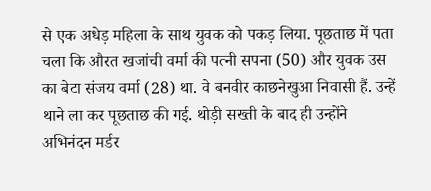से एक अधेड़ महिला के साथ युवक को पकड़ लिया. पूछताछ में पता चला कि औरत खजांची वर्मा की पत्नी सपना (50) और युवक उस का बेटा संजय वर्मा (28) था. वे बनवीर काछनेखुआ निवासी हैं. उन्हें थाने ला कर पूछताछ की गई. थोड़ी सख्ती के बाद ही उन्होंने अभिनंदन मर्डर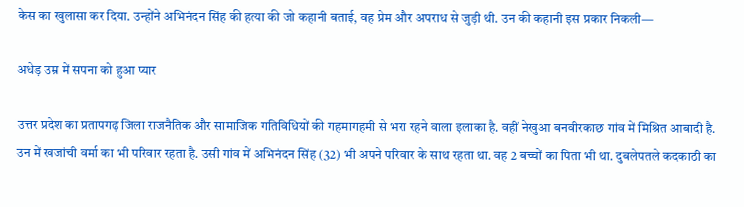केस का खुलासा कर दिया. उन्होंने अभिनंदन सिंह की हत्या की जो कहानी बताई, वह प्रेम और अपराध से जुड़ी थी. उन की कहानी इस प्रकार निकली—

अधेड़ उम्र में सपना को हुआ प्यार

उत्तर प्रदेश का प्रतापगढ़ जिला राजनैतिक और सामाजिक गतिविधियों की गहमागहमी से भरा रहने वाला इलाका है. वहीं नेखुआ बनवीरकाछ गांव में मिश्रित आबादी है. उन में खजांची वर्मा का भी परिवार रहता है. उसी गांव में अभिनंदन सिंह (32) भी अपने परिवार के साथ रहता था. वह 2 बच्चों का पिता भी था. दुबलेपतले कदकाठी का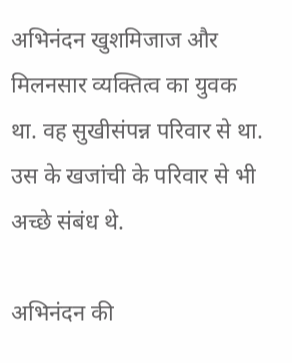अभिनंदन खुशमिजाज और मिलनसार व्यक्तित्व का युवक था. वह सुखीसंपन्न परिवार से था. उस के खजांची के परिवार से भी अच्छे संबंध थे.

अभिनंदन की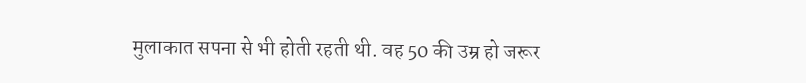मुलाकात सपना से भी होती रहती थी. वह 50 की उम्र हो जरूर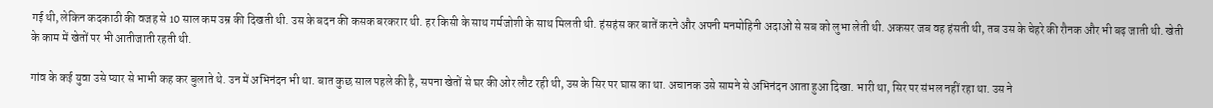गई थी, लेकिन कदकाठी की वजह से 10 साल कम उम्र की दिखती थी. उस के बदन की कसक बरकरार थी. हर किसी के साथ गर्मजोशी के साथ मिलती थी. हंसहंस कर बातें करने और अपनी मनमोहिनी अदाओं से सब को लुभा लेती थी. अकसर जब वह हंसती थी, तब उस के चेहरे की रौनक और भी बढ़ जाती थी. खेती के काम में खेतों पर भी आतीजाती रहती थी.

गांव के कई युवा उसे प्यार से भाभी कह कर बुलाते थे. उन में अभिनंदन भी था. बात कुछ साल पहले की है, सपना खेतों से घर की ओर लौट रही थी, उस के सिर पर घास का था. अचानक उसे सामने से अभिनंदन आता हुआ दिखा. भारी था, सिर पर संभल नहीं रहा था. उस ने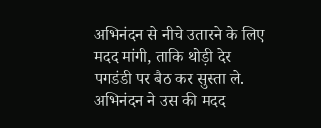अभिनंदन से नीचे उतारने के लिए मदद मांगी, ताकि थोड़ी देर पगडंडी पर बैठ कर सुस्ता ले. अभिनंदन ने उस की मदद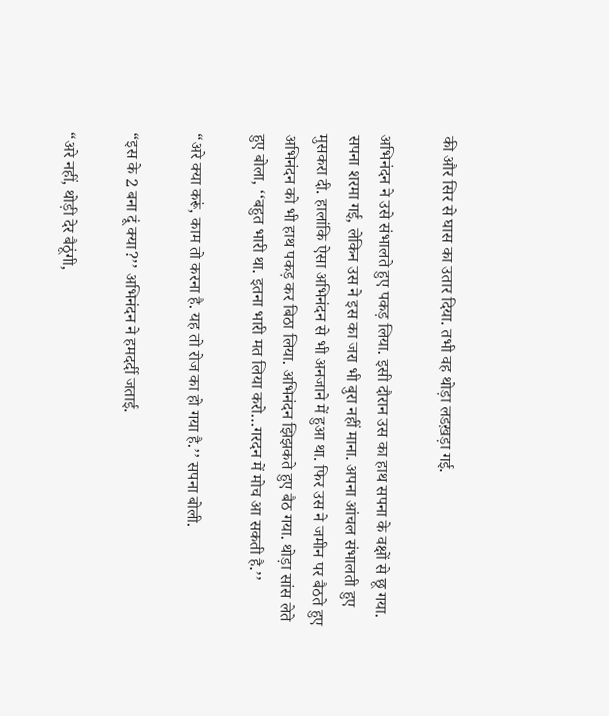की और सिर से घास का उतार दिया. तभी वह थोड़ा लडख़ड़ा गई.

अभिनंदन ने उसे संभालते हुए पकड़ लिया. इसी दौरान उस का हाथ सपना के वक्षों से छू गया. सपना शरमा गई, लेकिन उस ने इस का जरा भी बुरा नहीं माना. अपना आंचल संभालती हुए मुसकरा दी. हालांकि ऐसा अभिनंदन से भी अनजाने में हुआ था. फिर उस ने जमीन पर बैठते हुए अभिनंदन को भी हाथ पकड़ कर बिठा लिया. अभिनंदन झिझकते हुए बैठ गया. थोड़ा सांस लेते हुए बोला, ‘‘बहुत भारी था. इतना भारी मत लिया करो…गरदन में मोच आ सकती है.’’

“अरे क्या करूं, काम तो करना है. यह तो रोज का हो गया है.’’ सपना बोली.

“इस के 2 बना दूं क्या?’’ अभिनंदन ने हमदर्दी जताई.

“अरे नहीं, थोड़ी देर बैठूंगी,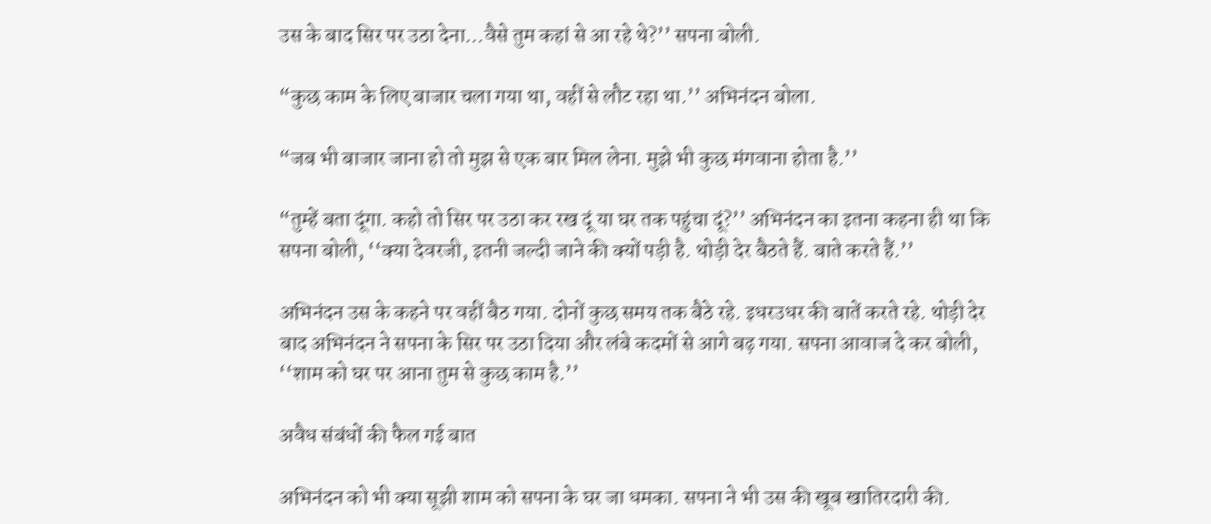उस के बाद सिर पर उठा देना…वैसे तुम कहां से आ रहे थे?’’ सपना बोली.

“कुछ काम के लिए बाजार चला गया था, वहीं से लौट रहा था.’’ अभिनंदन बोला.

“जब भी बाजार जाना हो तो मुझ से एक बार मिल लेना. मुझे भी कुछ मंगवाना होता है.’’

“तुम्हें बता दूंगा. कहो तो सिर पर उठा कर रख दूं या घर तक पहुंचा दूं?’’ अभिनंदन का इतना कहना ही था कि सपना बोली, ‘‘क्या देवरजी, इतनी जल्दी जाने की क्यों पड़ी है. थोड़ी देर बैठते हैं. बाते करते हैं.’’

अभिनंदन उस के कहने पर वहीं बैठ गया. दोनों कुछ समय तक बैठे रहे. इधरउधर की बातें करते रहे. थोड़ी देर बाद अभिनंदन ने सपना के सिर पर उठा दिया और लंबे कदमों से आगे बढ़ गया. सपना आवाज दे कर बोली, ‘‘शाम को घर पर आना तुम से कुछ काम है.’’

अवैध संबंधों की फैल गई बात

अभिनंदन को भी क्या सूझी शाम को सपना के घर जा धमका. सपना ने भी उस की खूब खातिरदारी की.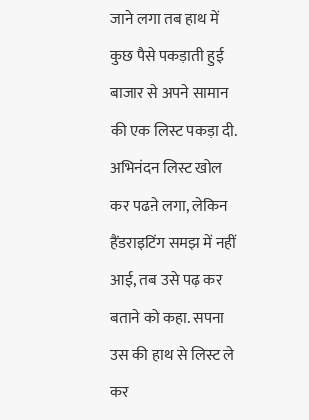जाने लगा तब हाथ में कुछ पैसे पकड़ाती हुई बाजार से अपने सामान की एक लिस्ट पकड़ा दी. अभिनंदन लिस्ट खोल कर पढऩे लगा, लेकिन हैंडराइटिंग समझ में नहीं आई, तब उसे पढ़ कर बताने को कहा. सपना उस की हाथ से लिस्ट ले कर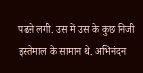पढऩे लगी. उस में उस के कुछ निजी इस्तेमाल के सामान थे. अभिनंदन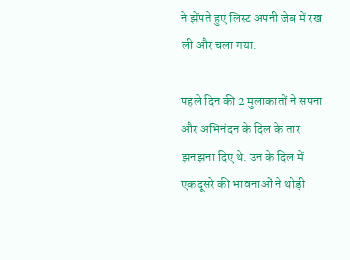ने झेंपते हुए लिस्ट अपनी जेब में रख ली और चला गया.

पहले दिन की 2 मुलाकातों ने सपना और अभिनंदन के दिल के तार झनझना दिए थे. उन के दिल में एकदूसरे की भावनाओं ने थोड़ी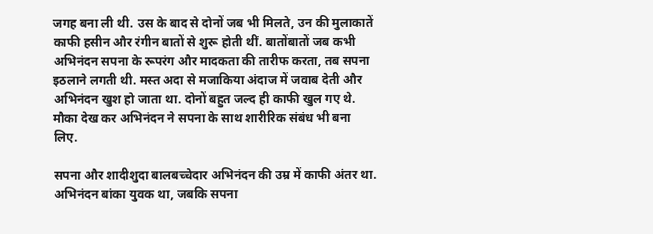जगह बना ली थी. उस के बाद से दोनों जब भी मिलते, उन की मुलाकातें काफी हसीन और रंगीन बातों से शुरू होती थीं. बातोंबातों जब कभी अभिनंदन सपना के रूपरंग और मादकता की तारीफ करता, तब सपना इठलाने लगती थी. मस्त अदा से मजाकिया अंदाज में जवाब देती और अभिनंदन खुश हो जाता था. दोनों बहुत जल्द ही काफी खुल गए थे. मौका देख कर अभिनंदन ने सपना के साथ शारीरिक संबंध भी बना लिए.

सपना और शादीशुदा बालबच्चेदार अभिनंदन की उम्र में काफी अंतर था. अभिनंदन बांका युवक था, जबकि सपना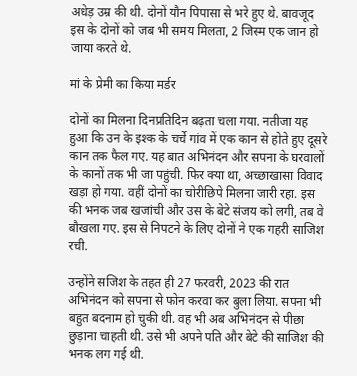अधेड़ उम्र की थी. दोनों यौन पिपासा से भरे हुए थे. बावजूद इस के दोनों को जब भी समय मिलता, 2 जिस्म एक जान हो जाया करते थे.

मां के प्रेमी का किया मर्डर

दोनों का मिलना दिनप्रतिदिन बढ़ता चला गया. नतीजा यह हुआ कि उन के इश्क के चर्चे गांव में एक कान से होते हुए दूसरे कान तक फैल गए. यह बात अभिनंदन और सपना के घरवालों के कानों तक भी जा पहुंची. फिर क्या था, अच्छाखासा विवाद खड़ा हो गया. वहीं दोनों का चोरीछिपे मिलना जारी रहा. इस की भनक जब खजांची और उस के बेटे संजय को लगी, तब वे बौखला गए. इस से निपटने के लिए दोनों ने एक गहरी साजिश रची.

उन्होंने सजिश के तहत ही 27 फरवरी, 2023 की रात अभिनंदन को सपना से फोन करवा कर बुला लिया. सपना भी बहुत बदनाम हो चुकी थी. वह भी अब अभिनंदन से पीछा छुड़ाना चाहती थी. उसे भी अपने पति और बेटे की साजिश की भनक लग गई थी.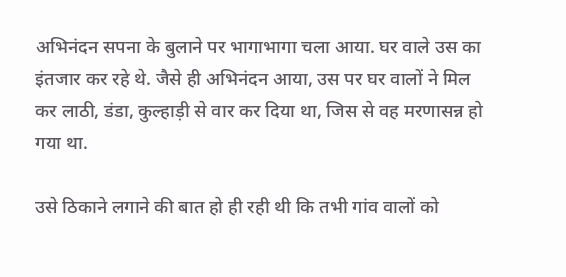अभिनंदन सपना के बुलाने पर भागाभागा चला आया. घर वाले उस का इंतजार कर रहे थे. जैसे ही अभिनंदन आया, उस पर घर वालों ने मिल कर लाठी, डंडा, कुल्हाड़ी से वार कर दिया था, जिस से वह मरणासन्न हो गया था.

उसे ठिकाने लगाने की बात हो ही रही थी कि तभी गांव वालों को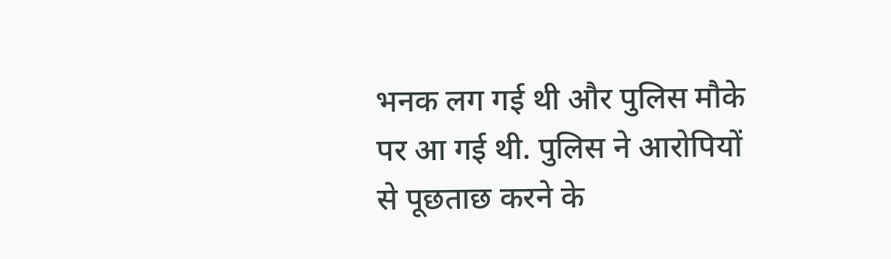भनक लग गई थी और पुलिस मौके पर आ गई थी. पुलिस ने आरोपियों से पूछताछ करने के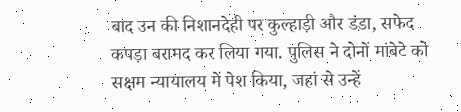बाद उन की निशानदेही पर कुल्हाड़ी और डंडा, सफेद कपड़ा बरामद कर लिया गया. पुलिस ने दोनों मांबेटे को सक्षम न्यायालय में पेश किया, जहां से उन्हें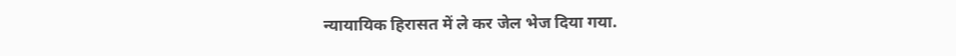न्यायायिक हिरासत में ले कर जेल भेज दिया गया.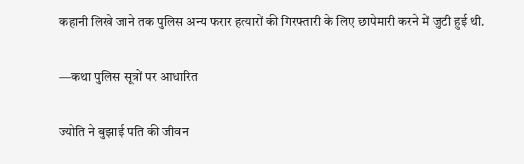कहानी लिखे जाने तक पुलिस अन्य फरार हत्यारों की गिरफ्तारी के लिए छापेमारी करने में जुटी हुई थी.

—कथा पुलिस सूत्रों पर आधारित

ज्योति ने बुझाई पति की जीवन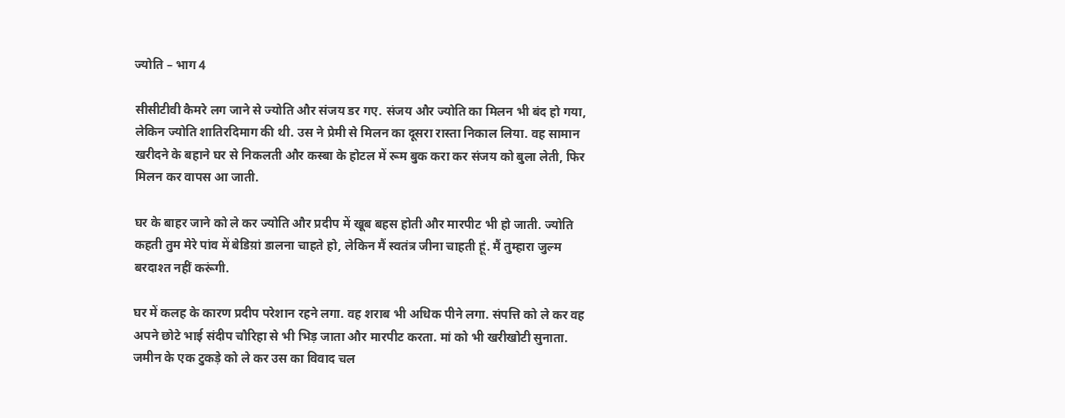ज्योति – भाग 4

सीसीटीवी कैमरे लग जाने से ज्योति और संजय डर गए. संजय और ज्योति का मिलन भी बंद हो गया, लेकिन ज्योति शातिरदिमाग की थी. उस ने प्रेमी से मिलन का दूसरा रास्ता निकाल लिया. वह सामान खरीदने के बहाने घर से निकलती और कस्बा के होटल में रूम बुक करा कर संजय को बुला लेती, फिर मिलन कर वापस आ जाती.

घर के बाहर जाने को ले कर ज्योति और प्रदीप में खूब बहस होती और मारपीट भी हो जाती. ज्योति कहती तुम मेरे पांव में बेडिय़ां डालना चाहते हो, लेकिन मैं स्वतंत्र जीना चाहती हूं. मैं तुम्हारा जुल्म बरदाश्त नहीं करूंगी.

घर में कलह के कारण प्रदीप परेशान रहने लगा. वह शराब भी अधिक पीने लगा. संपत्ति को ले कर वह अपने छोटे भाई संदीप चौरिहा से भी भिड़ जाता और मारपीट करता. मां को भी खरीखोटी सुनाता. जमीन के एक टुकड़े को ले कर उस का विवाद चल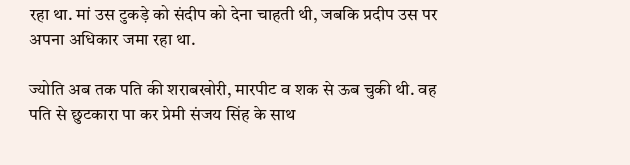रहा था. मां उस टुकड़े को संदीप को देना चाहती थी, जबकि प्रदीप उस पर अपना अधिकार जमा रहा था.

ज्योति अब तक पति की शराबखोरी, मारपीट व शक से ऊब चुकी थी. वह पति से छुटकारा पा कर प्रेमी संजय सिंह के साथ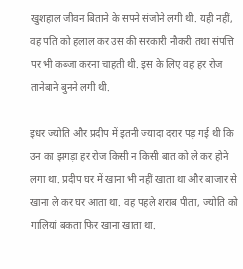खुशहाल जीवन बिताने के सपने संजोने लगी थी. यही नहीं, वह पति को हलाल कर उस की सरकारी नौकरी तथा संपत्ति पर भी कब्जा करना चाहती थी. इस के लिए वह हर रोज तानेबाने बुनने लगी थी.

इधर ज्योति और प्रदीप में इतनी ज्यादा दरार पड़ गई थी कि उन का झगड़ा हर रोज किसी न किसी बात को ले कर होने लगा था. प्रदीप घर में खाना भी नहीं खाता था और बाजार से खाना ले कर घर आता था. वह पहले शराब पीता, ज्योति को गालियां बकता फिर खाना खाता था.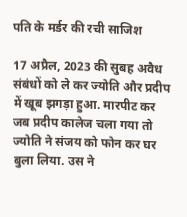पति के मर्डर की रची साजिश

17 अप्रैल, 2023 की सुबह अवैध संबंधों को ले कर ज्योति और प्रदीप में खूब झगड़ा हुआ. मारपीट कर जब प्रदीप कालेज चला गया तो ज्योति ने संजय को फोन कर घर बुला लिया. उस ने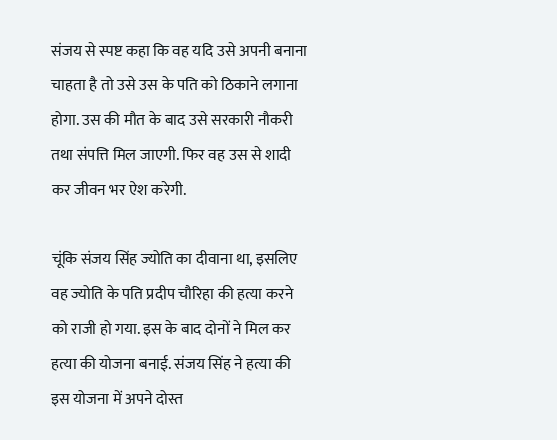संजय से स्पष्ट कहा कि वह यदि उसे अपनी बनाना चाहता है तो उसे उस के पति को ठिकाने लगाना होगा. उस की मौत के बाद उसे सरकारी नौकरी तथा संपत्ति मिल जाएगी. फिर वह उस से शादी कर जीवन भर ऐश करेगी.

चूंकि संजय सिंह ज्योति का दीवाना था, इसलिए वह ज्योति के पति प्रदीप चौरिहा की हत्या करने को राजी हो गया. इस के बाद दोनों ने मिल कर हत्या की योजना बनाई. संजय सिंह ने हत्या की इस योजना में अपने दोस्त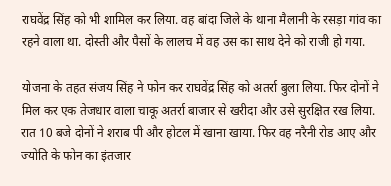राघवेंद्र सिंह को भी शामिल कर लिया. वह बांदा जिले के थाना मैलानी के रसड़ा गांव का रहने वाला था. दोस्ती और पैसों के लालच में वह उस का साथ देने को राजी हो गया.

योजना के तहत संजय सिंह ने फोन कर राघवेंद्र सिंह को अतर्रा बुला लिया. फिर दोनों ने मिल कर एक तेजधार वाला चाकू अतर्रा बाजार से खरीदा और उसे सुरक्षित रख लिया. रात 10 बजे दोनों ने शराब पी और होटल में खाना खाया. फिर वह नरैनी रोड आए और ज्योति के फोन का इंतजार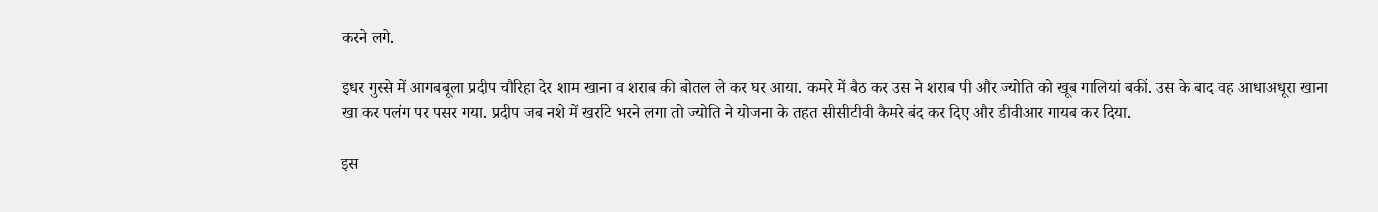करने लगे.

इधर गुस्से में आगबबूला प्रदीप चौरिहा देर शाम खाना व शराब की बोतल ले कर घर आया. कमरे में बैठ कर उस ने शराब पी और ज्योति को खूब गालियां बकीं. उस के बाद वह आधाअधूरा खाना खा कर पलंग पर पसर गया. प्रदीप जब नशे में खर्राटे भरने लगा तो ज्योति ने योजना के तहत सीसीटीवी कैमरे बंद कर दिए और डीवीआर गायब कर दिया.

इस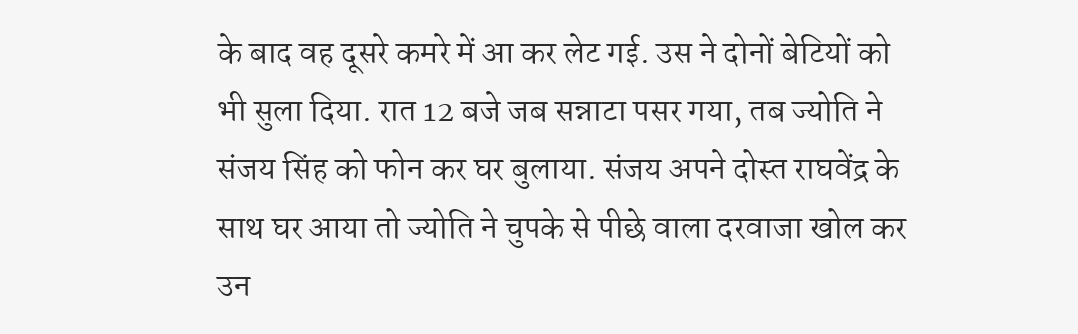के बाद वह दूसरे कमरे में आ कर लेट गई. उस ने दोनों बेटियों को भी सुला दिया. रात 12 बजे जब सन्नाटा पसर गया, तब ज्योति ने संजय सिंह को फोन कर घर बुलाया. संजय अपने दोस्त राघवेंद्र के साथ घर आया तो ज्योति ने चुपके से पीछे वाला दरवाजा खोल कर उन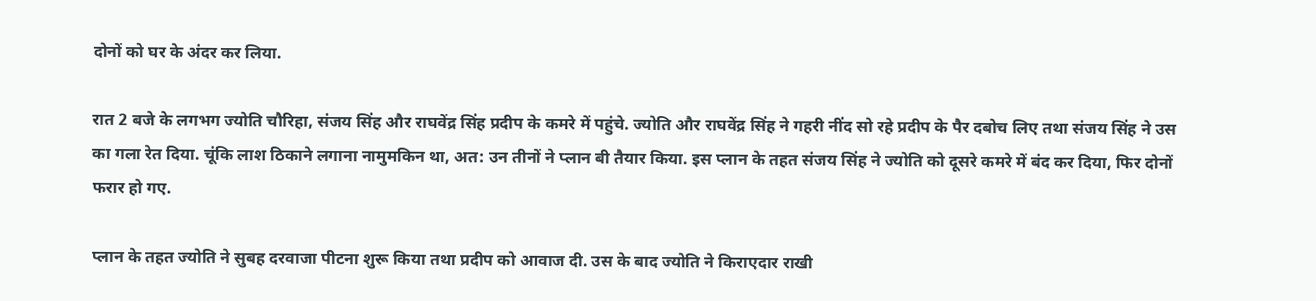दोनों को घर के अंदर कर लिया.

रात 2 बजे के लगभग ज्योति चौरिहा, संजय सिंह और राघवेंद्र सिंह प्रदीप के कमरे में पहुंचे. ज्योति और राघवेंद्र सिंह ने गहरी नींद सो रहे प्रदीप के पैर दबोच लिए तथा संजय सिंह ने उस का गला रेत दिया. चूंकि लाश ठिकाने लगाना नामुमकिन था, अत: उन तीनों ने प्लान बी तैयार किया. इस प्लान के तहत संजय सिंह ने ज्योति को दूसरे कमरे में बंद कर दिया, फिर दोनों फरार हो गए.

प्लान के तहत ज्योति ने सुबह दरवाजा पीटना शुरू किया तथा प्रदीप को आवाज दी. उस के बाद ज्योति ने किराएदार राखी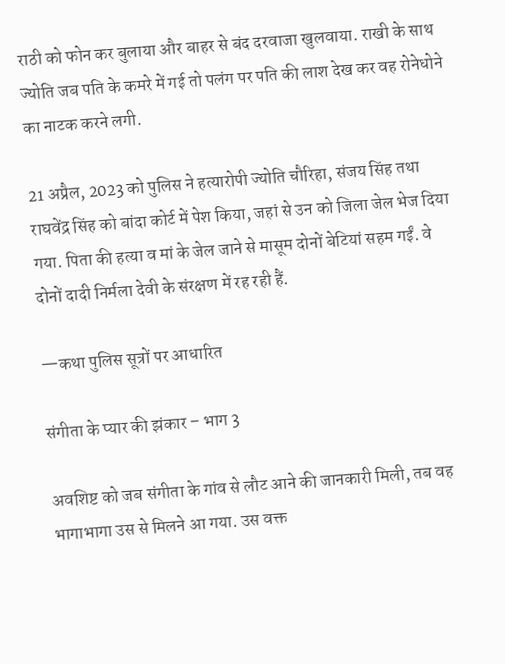राठी को फोन कर बुलाया और बाहर से बंद दरवाजा खुलवाया. राखी के साथ ज्योति जब पति के कमरे में गई तो पलंग पर पति की लाश देख कर वह रोनेधोने का नाटक करने लगी.

21 अप्रैल, 2023 को पुलिस ने हत्यारोपी ज्योति चौरिहा, संजय सिंह तथा राघवेंद्र सिंह को बांदा कोर्ट में पेश किया, जहां से उन को जिला जेल भेज दिया गया. पिता की हत्या व मां के जेल जाने से मासूम दोनों बेटियां सहम गईं. वे दोनों दादी निर्मला देवी के संरक्षण में रह रही हैं.

—कथा पुलिस सूत्रों पर आधारित

संगीता के प्यार की झंकार – भाग 3

अवशिष्ट को जब संगीता के गांव से लौट आने की जानकारी मिली, तब वह भागाभागा उस से मिलने आ गया. उस वक्त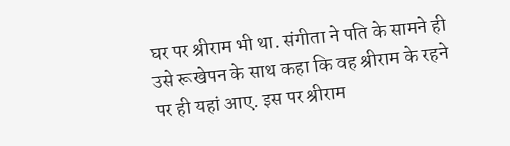घर पर श्रीराम भी था. संगीता ने पति के सामने ही उसे रूखेपन के साथ कहा कि वह श्रीराम के रहने पर ही यहां आए. इस पर श्रीराम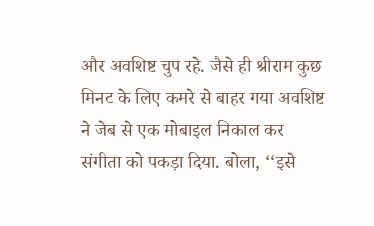और अवशिष्ट चुप रहे. जैसे ही श्रीराम कुछ मिनट के लिए कमरे से बाहर गया अवशिष्ट ने जेब से एक मोबाइल निकाल कर संगीता को पकड़ा दिया. बोला, ‘‘इसे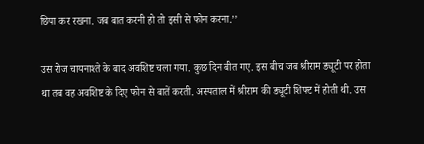छिपा कर रखना. जब बात करनी हो तो इसी से फोन करना.’’

उस रोज चायनाश्ते के बाद अवशिष्ट चला गया. कुछ दिन बीत गए. इस बीच जब श्रीराम ड्यूटी पर होता था तब वह अवशिष्ट के दिए फोन से बातें करती. अस्पताल में श्रीराम की ड्यूटी शिफ्ट में होती थी. उस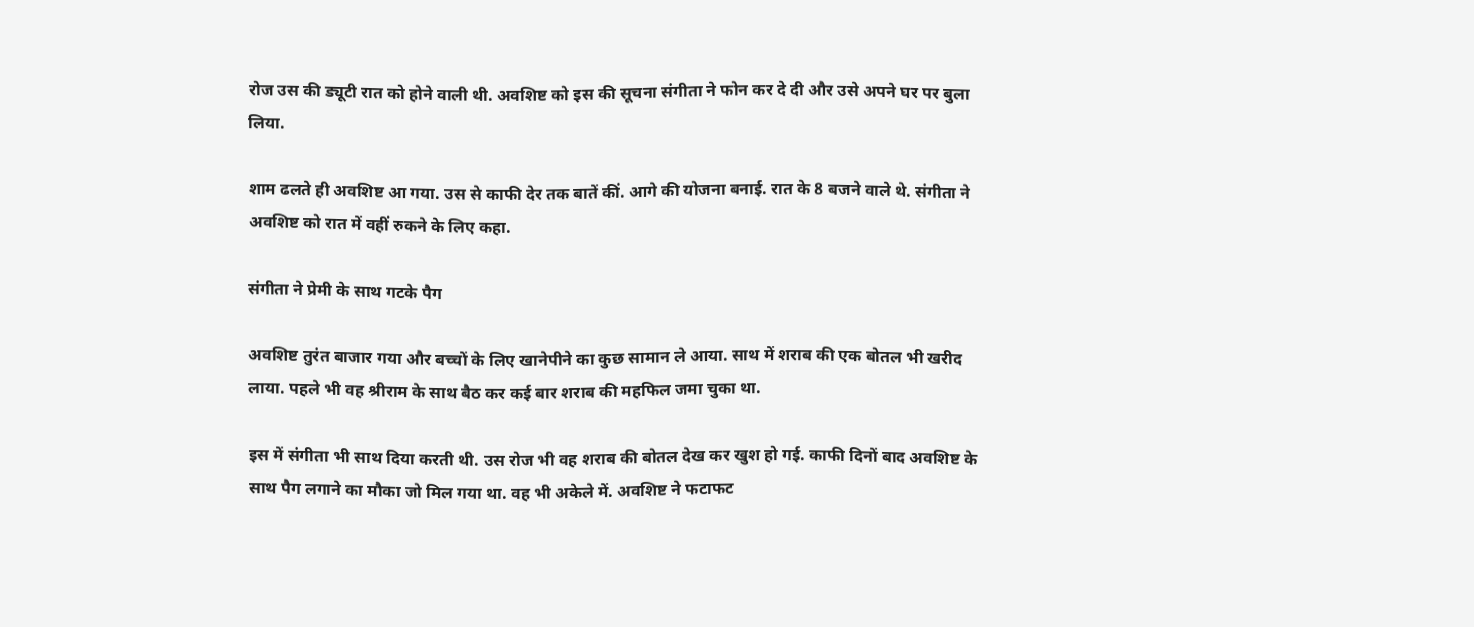रोज उस की ड्यूटी रात को होने वाली थी. अवशिष्ट को इस की सूचना संगीता ने फोन कर दे दी और उसे अपने घर पर बुला लिया.

शाम ढलते ही अवशिष्ट आ गया. उस से काफी देर तक बातें कीं. आगे की योजना बनाई. रात के 8 बजने वाले थे. संगीता ने अवशिष्ट को रात में वहीं रुकने के लिए कहा.

संगीता ने प्रेमी के साथ गटके पैग

अवशिष्ट तुरंत बाजार गया और बच्चों के लिए खानेपीने का कुछ सामान ले आया. साथ में शराब की एक बोतल भी खरीद लाया. पहले भी वह श्रीराम के साथ बैठ कर कई बार शराब की महफिल जमा चुका था.

इस में संगीता भी साथ दिया करती थी. उस रोज भी वह शराब की बोतल देख कर खुश हो गई. काफी दिनों बाद अवशिष्ट के साथ पैग लगाने का मौका जो मिल गया था. वह भी अकेले में. अवशिष्ट ने फटाफट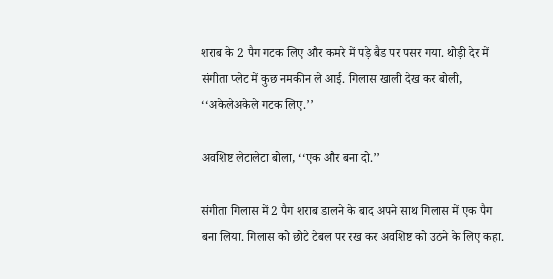शराब के 2 पैग गटक लिए और कमरे में पड़े बैड पर पसर गया. थोड़ी देर में संगीता प्लेट में कुछ नमकीन ले आई. गिलास खाली देख कर बोली, ‘‘अकेलेअकेले गटक लिए.’’

अवशिष्ट लेटालेटा बोला, ‘‘एक और बना दो.’’

संगीता गिलास में 2 पैग शराब डालने के बाद अपने साथ गिलास में एक पैग बना लिया. गिलास को छोटे टेबल पर रख कर अवशिष्ट को उठने के लिए कहा.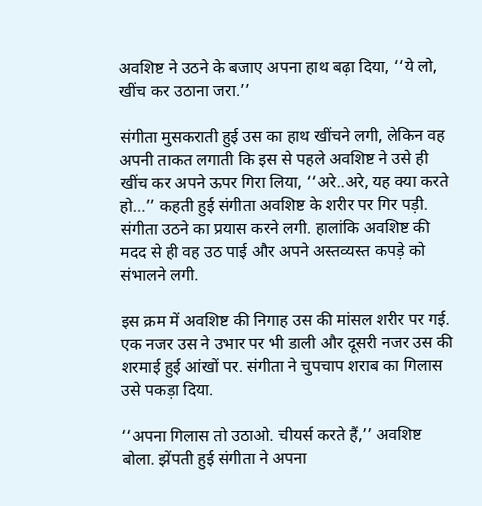अवशिष्ट ने उठने के बजाए अपना हाथ बढ़ा दिया, ‘‘ये लो, खींच कर उठाना जरा.’’

संगीता मुसकराती हुई उस का हाथ खींचने लगी, लेकिन वह अपनी ताकत लगाती कि इस से पहले अवशिष्ट ने उसे ही खींच कर अपने ऊपर गिरा लिया, ‘‘अरे..अरे, यह क्या करते हो…’’ कहती हुई संगीता अवशिष्ट के शरीर पर गिर पड़ी. संगीता उठने का प्रयास करने लगी. हालांकि अवशिष्ट की मदद से ही वह उठ पाई और अपने अस्तव्यस्त कपड़े को संभालने लगी.

इस क्रम में अवशिष्ट की निगाह उस की मांसल शरीर पर गई. एक नजर उस ने उभार पर भी डाली और दूसरी नजर उस की शरमाई हुई आंखों पर. संगीता ने चुपचाप शराब का गिलास उसे पकड़ा दिया.

‘‘अपना गिलास तो उठाओ. चीयर्स करते हैं,’’ अवशिष्ट बोला. झेंपती हुई संगीता ने अपना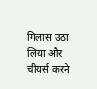गिलास उठा लिया और चीयर्स करने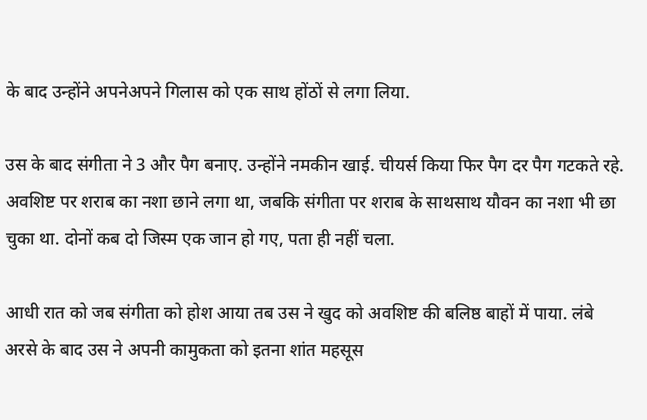के बाद उन्होंने अपनेअपने गिलास को एक साथ होंठों से लगा लिया.

उस के बाद संगीता ने 3 और पैग बनाए. उन्होंने नमकीन खाई. चीयर्स किया फिर पैग दर पैग गटकते रहे. अवशिष्ट पर शराब का नशा छाने लगा था, जबकि संगीता पर शराब के साथसाथ यौवन का नशा भी छा चुका था. दोनों कब दो जिस्म एक जान हो गए, पता ही नहीं चला.

आधी रात को जब संगीता को होश आया तब उस ने खुद को अवशिष्ट की बलिष्ठ बाहों में पाया. लंबे अरसे के बाद उस ने अपनी कामुकता को इतना शांत महसूस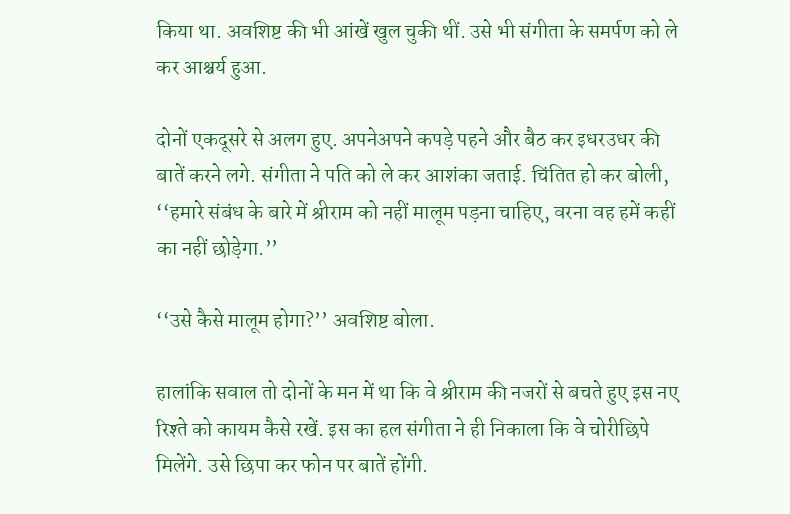किया था. अवशिष्ट की भी आंखें खुल चुकी थीं. उसे भी संगीता के समर्पण को ले कर आश्चर्य हुआ.

दोनों एकदूसरे से अलग हुए. अपनेअपने कपड़े पहने और बैठ कर इधरउधर की बातें करने लगे. संगीता ने पति को ले कर आशंका जताई. चिंतित हो कर बोली, ‘‘हमारे संबंध के बारे में श्रीराम को नहीं मालूम पड़ना चाहिए, वरना वह हमें कहीं का नहीं छोड़ेगा.’’

‘‘उसे कैसे मालूम होगा?’’ अवशिष्ट बोला.

हालांकि सवाल तो दोनों के मन में था कि वे श्रीराम की नजरों से बचते हुए इस नए रिश्ते को कायम कैसे रखें. इस का हल संगीता ने ही निकाला कि वे चोरीछिपे मिलेंगे. उसे छिपा कर फोन पर बातें होंगी.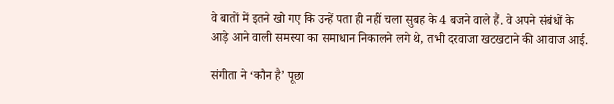वे बातों में इतने खो गए कि उन्हें पता ही नहीं चला सुबह के 4 बजने वाले हैं. वे अपने संबंधों के आड़े आने वाली समस्या का समाधान निकालने लगे थे, तभी दरवाजा खटखटाने की आवाज आई.

संगीता ने ‘कौन है’ पूछा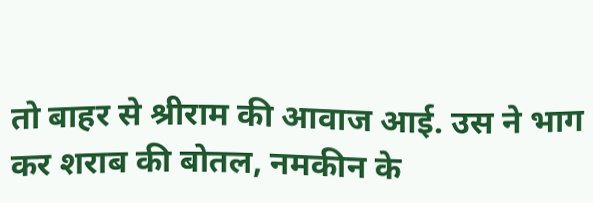तो बाहर से श्रीराम की आवाज आई. उस ने भाग कर शराब की बोतल, नमकीन के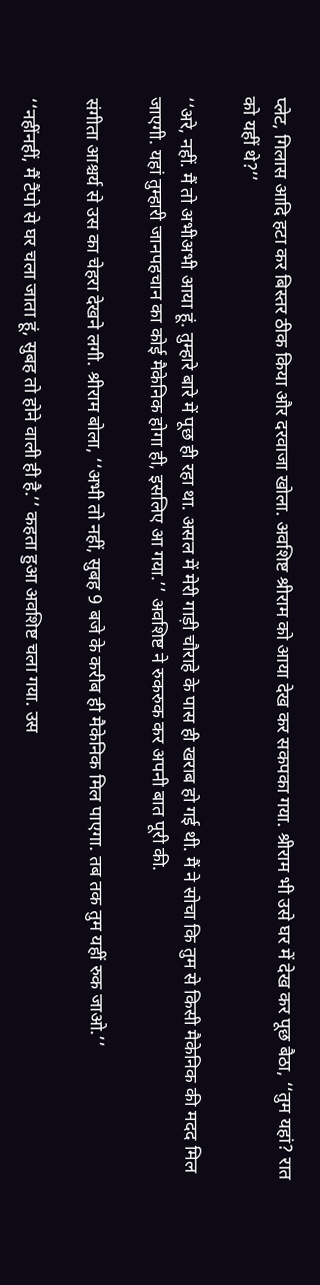प्लेट, गिलास आदि हटा कर बिस्तर ठीक किया और दरवाजा खोला. अवशिष्ट श्रीराम को आया देख कर सकपका गया. श्रीराम भी उसे घर में देख कर पूछ बैठा, ‘‘तुम यहां? रात को यहीं थे?’’

‘‘अरे, नहीं. मैं तो अभीअभी आया हूं. तुम्हारे बारे में पूछ ही रहा था. असल में मेरी गाड़ी चौराहे के पास ही खराब हो गई थी. मैं ने सोचा कि तुम से किसी मैकेनिक की मदद मिल जाएगी. यहां तुम्हारी जानपहचान का कोई मैकेनिक होगा ही, इसलिए आ गया.’’ अवशिष्ट ने रुकरुक कर अपनी बात पूरी की.

संगीता आश्चर्य से उस का चेहरा देखने लगी. श्रीराम बोला, ‘‘अभी तो नहीं, सुबह 9 बजे के करीब ही मैकेनिक मिल पाएगा. तब तक तुम यहीं रुक जाओ.’’

‘‘नहींनहीं, मैं टैंपो से घर चला जाता हूं, सुबह तो होने वाली ही है.’’ कहता हुआ अवशिष्ट चला गया. उस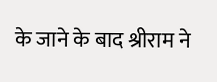के जाने के बाद श्रीराम ने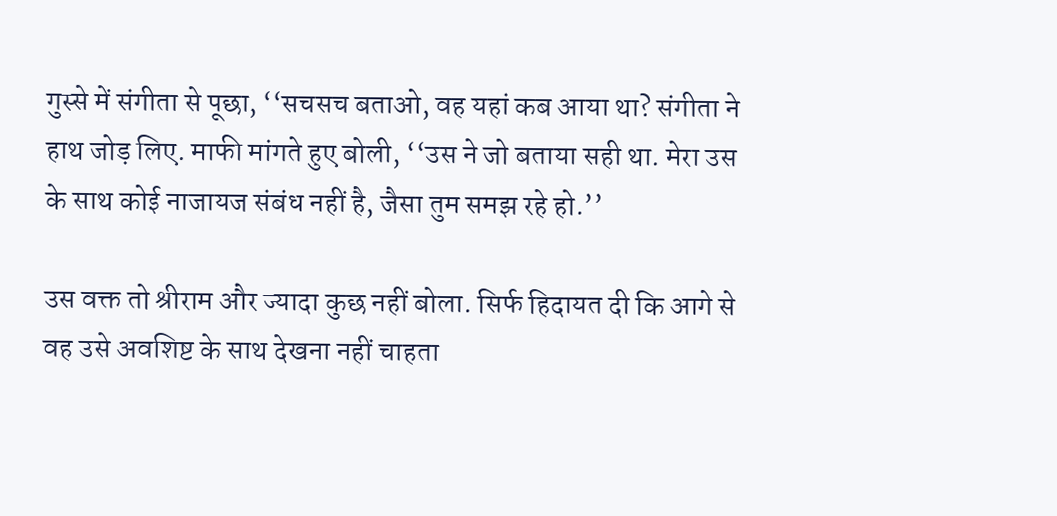गुस्से में संगीता से पूछा, ‘‘सचसच बताओ, वह यहां कब आया था? संगीता ने हाथ जोड़ लिए. माफी मांगते हुए बोली, ‘‘उस ने जो बताया सही था. मेरा उस के साथ कोई नाजायज संबंध नहीं है, जैसा तुम समझ रहे हो.’’

उस वक्त तो श्रीराम और ज्यादा कुछ नहीं बोला. सिर्फ हिदायत दी कि आगे से वह उसे अवशिष्ट के साथ देखना नहीं चाहता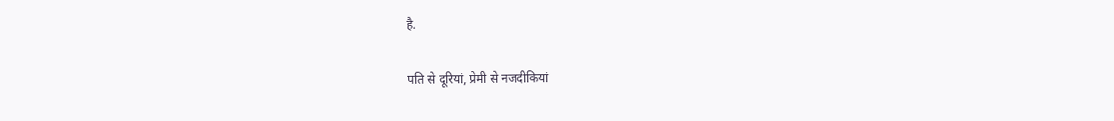है.

पति से दूरियां, प्रेमी से नजदीकियां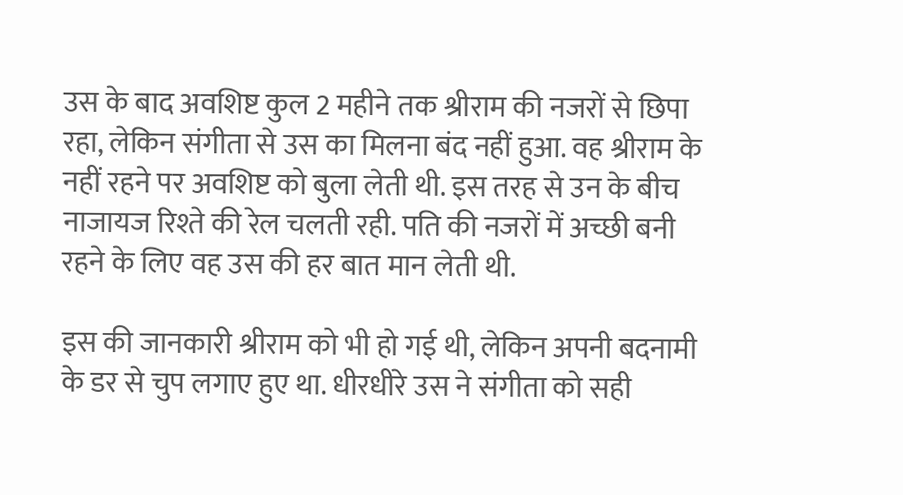उस के बाद अवशिष्ट कुल 2 महीने तक श्रीराम की नजरों से छिपा रहा, लेकिन संगीता से उस का मिलना बंद नहीं हुआ. वह श्रीराम के नहीं रहने पर अवशिष्ट को बुला लेती थी. इस तरह से उन के बीच नाजायज रिश्ते की रेल चलती रही. पति की नजरों में अच्छी बनी रहने के लिए वह उस की हर बात मान लेती थी.

इस की जानकारी श्रीराम को भी हो गई थी, लेकिन अपनी बदनामी के डर से चुप लगाए हुए था. धीरधीरे उस ने संगीता को सही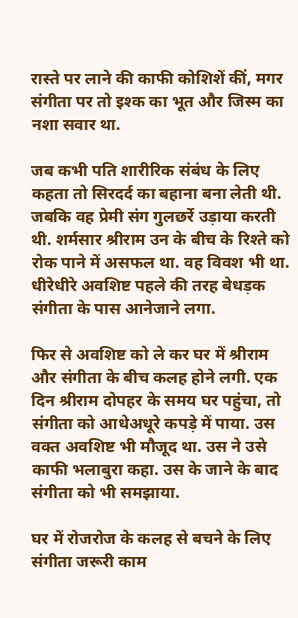रास्ते पर लाने की काफी कोशिशें कीं, मगर संगीता पर तो इश्क का भूत और जिस्म का नशा सवार था.

जब कभी पति शारीरिक संबंध के लिए कहता तो सिरदर्द का बहाना बना लेती थी. जबकि वह प्रेमी संग गुलछर्रे उड़ाया करती थी. शर्मसार श्रीराम उन के बीच के रिश्ते को रोक पाने में असफल था. वह विवश भी था. धीरेधीरे अवशिष्ट पहले की तरह बेधड़क संगीता के पास आनेजाने लगा.

फिर से अवशिष्ट को ले कर घर में श्रीराम और संगीता के बीच कलह होने लगी. एक दिन श्रीराम दोपहर के समय घर पहुंचा, तो संगीता को आधेअधूरे कपड़े में पाया. उस वक्त अवशिष्ट भी मौजूद था. उस ने उसे  काफी भलाबुरा कहा. उस के जाने के बाद संगीता को भी समझाया.

घर में रोजरोज के कलह से बचने के लिए संगीता जरूरी काम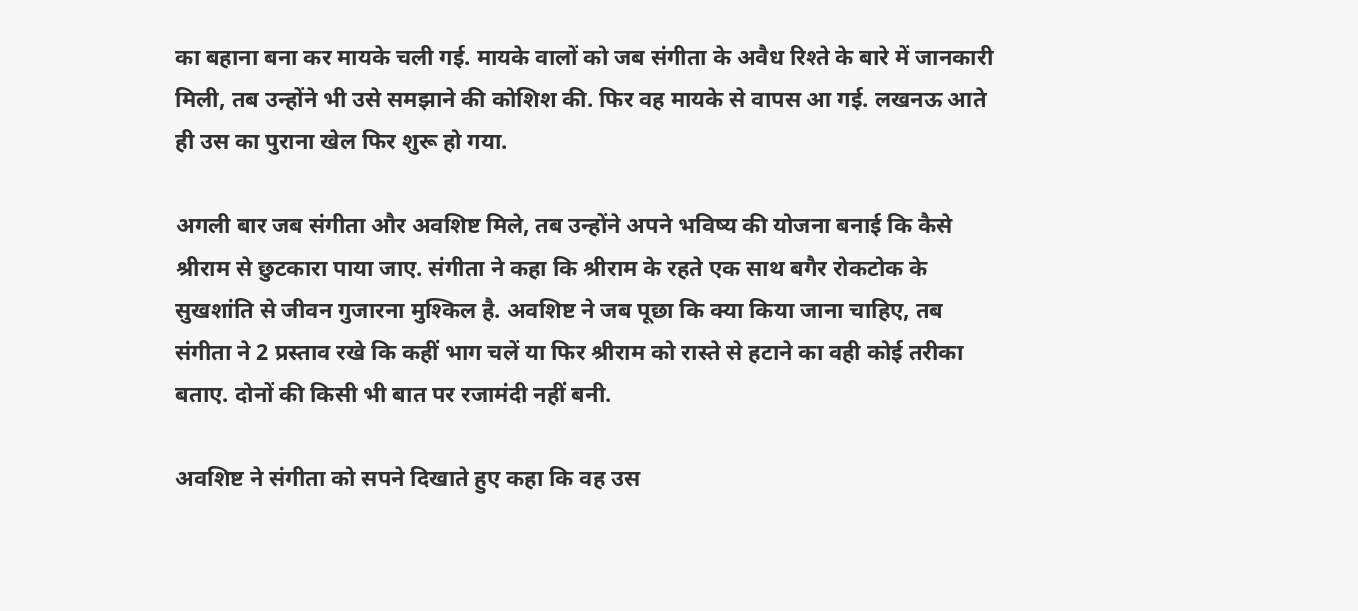का बहाना बना कर मायके चली गई. मायके वालों को जब संगीता के अवैध रिश्ते के बारे में जानकारी मिली, तब उन्होंने भी उसे समझाने की कोशिश की. फिर वह मायके से वापस आ गई. लखनऊ आते ही उस का पुराना खेल फिर शुरू हो गया.

अगली बार जब संगीता और अवशिष्ट मिले, तब उन्होंने अपने भविष्य की योजना बनाई कि कैसे श्रीराम से छुटकारा पाया जाए. संगीता ने कहा कि श्रीराम के रहते एक साथ बगैर रोकटोक के सुखशांति से जीवन गुजारना मुश्किल है. अवशिष्ट ने जब पूछा कि क्या किया जाना चाहिए, तब संगीता ने 2 प्रस्ताव रखे कि कहीं भाग चलें या फिर श्रीराम को रास्ते से हटाने का वही कोई तरीका बताए. दोनों की किसी भी बात पर रजामंदी नहीं बनी.

अवशिष्ट ने संगीता को सपने दिखाते हुए कहा कि वह उस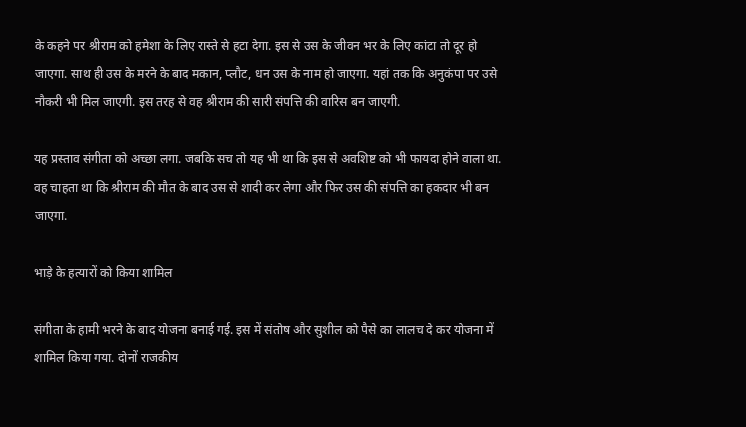के कहने पर श्रीराम को हमेशा के लिए रास्ते से हटा देगा. इस से उस के जीवन भर के लिए कांटा तो दूर हो जाएगा. साथ ही उस के मरने के बाद मकान, प्लौट, धन उस के नाम हो जाएगा. यहां तक कि अनुकंपा पर उसे नौकरी भी मिल जाएगी. इस तरह से वह श्रीराम की सारी संपत्ति की वारिस बन जाएगी.

यह प्रस्ताव संगीता को अच्छा लगा. जबकि सच तो यह भी था कि इस से अवशिष्ट को भी फायदा होने वाला था. वह चाहता था कि श्रीराम की मौत के बाद उस से शादी कर लेगा और फिर उस की संपत्ति का हकदार भी बन जाएगा.

भाड़े के हत्यारों को किया शामिल

संगीता के हामी भरने के बाद योजना बनाई गई. इस में संतोष और सुशील को पैसे का लालच दे कर योजना में शामिल किया गया. दोनों राजकीय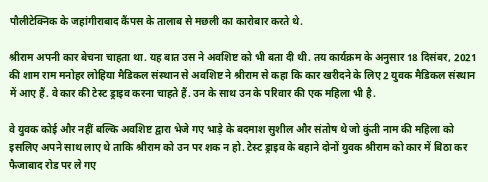पौलीटेक्निक के जहांगीराबाद कैंपस के तालाब से मछली का कारोबार करते थे.

श्रीराम अपनी कार बेचना चाहता था. यह बात उस ने अवशिष्ट को भी बता दी थी. तय कार्यक्रम के अनुसार 18 दिसंबर, 2021 की शाम राम मनोहर लोहिया मैडिकल संस्थान से अवशिष्ट ने श्रीराम से कहा कि कार खरीदने के लिए 2 युवक मैडिकल संस्थान में आए हैं. वे कार की टेस्ट ड्राइव करना चाहते हैं. उन के साथ उन के परिवार की एक महिला भी है.

वे युवक कोई और नहीं बल्कि अवशिष्ट द्वारा भेजे गए भाड़े के बदमाश सुशील और संतोष थे जो कुंती नाम की महिला को इसलिए अपने साथ लाए थे ताकि श्रीराम को उन पर शक न हो. टेस्ट ड्राइव के बहाने दोनों युवक श्रीराम को कार में बिठा कर फैजाबाद रोड पर ले गए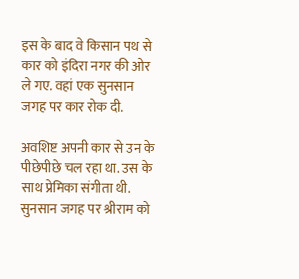इस के बाद वे किसान पथ से कार को इंदिरा नगर की ओर ले गए. वहां एक सुनसान जगह पर कार रोक दी.

अवशिष्ट अपनी कार से उन के पीछेपीछे चल रहा था. उस के साथ प्रेमिका संगीता थी. सुनसान जगह पर श्रीराम को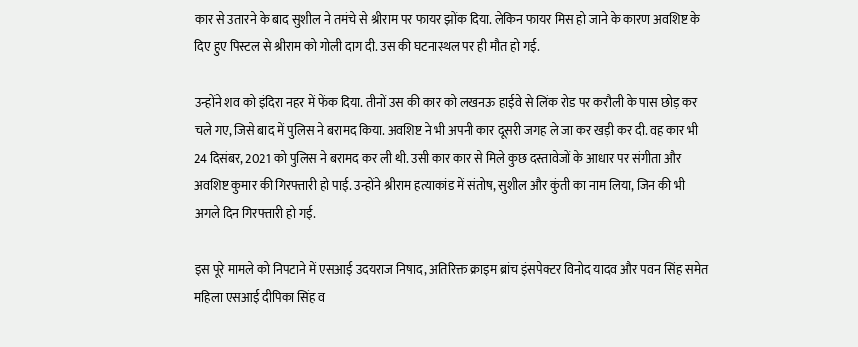कार से उतारने के बाद सुशील ने तमंचे से श्रीराम पर फायर झोंक दिया. लेकिन फायर मिस हो जाने के कारण अवशिष्ट के दिए हुए पिस्टल से श्रीराम को गोली दाग दी. उस की घटनास्थल पर ही मौत हो गई.

उन्होंने शव को इंदिरा नहर में फेंक दिया. तीनों उस की कार को लखनऊ हाईवे से लिंक रोड पर करौली के पास छोड़ कर चले गए, जिसे बाद में पुलिस ने बरामद किया. अवशिष्ट ने भी अपनी कार दूसरी जगह ले जा कर खड़ी कर दी. वह कार भी 24 दिसंबर, 2021 को पुलिस ने बरामद कर ली थी. उसी कार कार से मिले कुछ दस्तावेजों के आधार पर संगीता और अवशिष्ट कुमार की गिरफ्तारी हो पाई. उन्होंने श्रीराम हत्याकांड में संतोष, सुशील और कुंती का नाम लिया, जिन की भी अगले दिन गिरफ्तारी हो गई.

इस पूरे मामले को निपटाने में एसआई उदयराज निषाद, अतिरिक्त क्राइम ब्रांच इंसपेक्टर विनोद यादव और पवन सिंह समेत महिला एसआई दीपिका सिंह व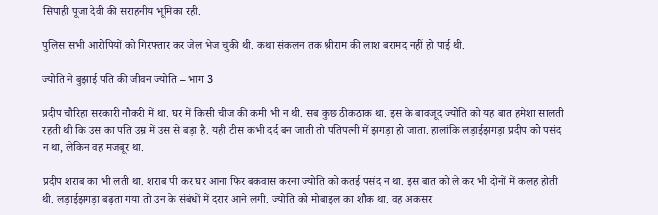सिपाही पूजा देवी की सराहनीय भूमिका रही.

पुलिस सभी आरोपियों को गिरफ्तार कर जेल भेज चुकी थी. कथा संकलन तक श्रीराम की लाश बरामद नहीं हो पाई थी.

ज्योति ने बुझाई पति की जीवन ज्योति – भाग 3

प्रदीप चौरिहा सरकारी नौकरी में था. घर में किसी चीज की कमी भी न थी. सब कुछ ठीकठाक था. इस के बावजूद ज्योति को यह बात हमेशा सालती रहती थी कि उस का पति उम्र में उस से बड़ा है. यही टीस कभी दर्द बन जाती तो पतिपत्नी में झगड़ा हो जाता. हालांकि लड़ाईझगड़ा प्रदीप को पसंद न था, लेकिन वह मजबूर था.

प्रदीप शराब का भी लती था. शराब पी कर घर आना फिर बकवास करना ज्योति को कतई पसंद न था. इस बात को ले कर भी दोनों में कलह होती थी. लड़ाईझगड़ा बढ़ता गया तो उन के संबंधों में दरार आने लगी. ज्योति को मोबाइल का शौक था. वह अकसर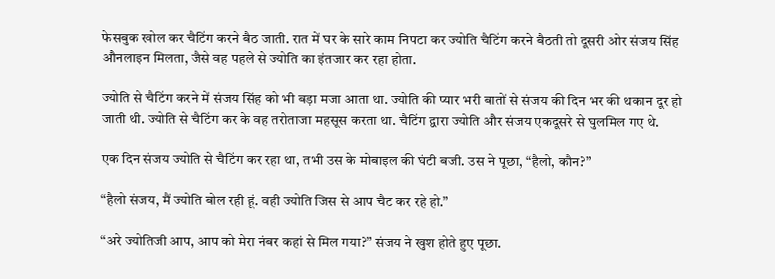फेसबुक खोल कर चैटिंग करने बैठ जाती. रात में घर के सारे काम निपटा कर ज्योति चैटिंग करने बैठती तो दूसरी ओर संजय सिंह औनलाइन मिलता, जैसे वह पहले से ज्योति का इंतजार कर रहा होता.

ज्योति से चैटिंग करने में संजय सिंह को भी बड़ा मजा आता था. ज्योति की प्यार भरी बातों से संजय की दिन भर की थकान दूर हो जाती थी. ज्योति से चैटिंग कर के वह तरोताजा महसूस करता था. चैटिंग द्वारा ज्योति और संजय एकदूसरे से घुलमिल गए थे.

एक दिन संजय ज्योति से चैटिंग कर रहा था, तभी उस के मोबाइल की घंटी बजी. उस ने पूछा, “हैलो, कौन?”

“हैलो संजय, मैं ज्योति बोल रही हूं. वही ज्योति जिस से आप चैट कर रहे हो.”

“अरे ज्योतिजी आप, आप को मेरा नंबर कहां से मिल गया?” संजय ने खुश होते हुए पूछा.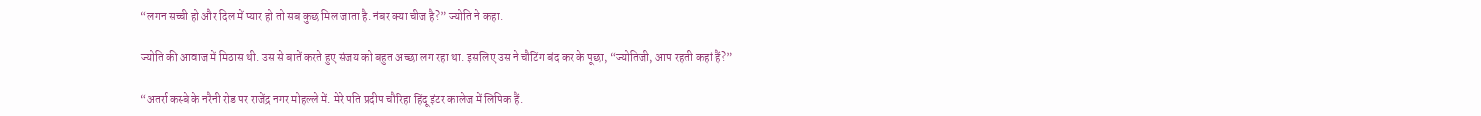“लगन सच्ची हो और दिल में प्यार हो तो सब कुछ मिल जाता है. नंबर क्या चीज है?” ज्योति ने कहा.

ज्योति की आवाज में मिठास थी. उस से बातें करते हुए संजय को बहुत अच्छा लग रहा था. इसलिए उस ने चौटिंग बंद कर के पूछा, “ज्योतिजी, आप रहती कहां हैं?”

“अतर्रा कस्बे के नरैनी रोड पर राजेंद्र नगर मोहल्ले में. मेरे पति प्रदीप चौरिहा हिंदू इंटर कालेज में लिपिक हैं.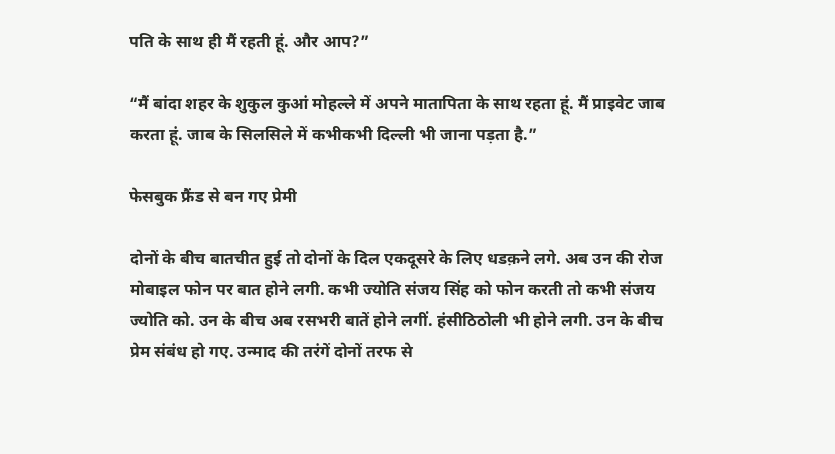पति के साथ ही मैं रहती हूं. और आप?”

“मैं बांदा शहर के शुकुल कुआं मोहल्ले में अपने मातापिता के साथ रहता हूं. मैं प्राइवेट जाब करता हूं. जाब के सिलसिले में कभीकभी दिल्ली भी जाना पड़ता है.”

फेसबुक फ्रैंड से बन गए प्रेमी

दोनों के बीच बातचीत हुई तो दोनों के दिल एकदूसरे के लिए धडक़ने लगे. अब उन की रोज मोबाइल फोन पर बात होने लगी. कभी ज्योति संजय सिंह को फोन करती तो कभी संजय ज्योति को. उन के बीच अब रसभरी बातें होने लगीं. हंसीठिठोली भी होने लगी. उन के बीच प्रेम संबंध हो गए. उन्माद की तरंगें दोनों तरफ से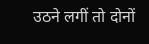उठने लगीं तो दोनों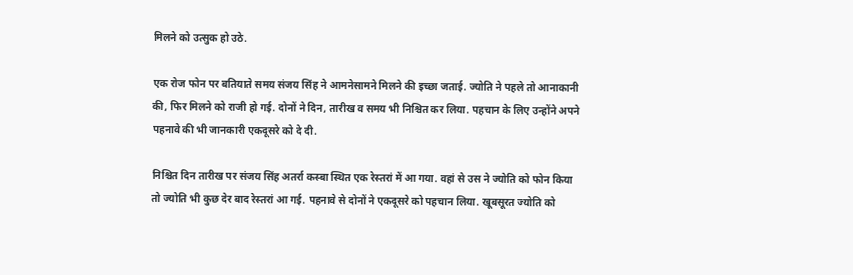मिलने को उत्सुक हो उठे.

एक रोज फोन पर बतियाते समय संजय सिंह ने आमनेसामने मिलने की इच्छा जताई. ज्योति ने पहले तो आनाकानी की, फिर मिलने को राजी हो गई. दोनों ने दिन, तारीख व समय भी निश्चित कर लिया. पहचान के लिए उन्होंने अपने पहनावे की भी जानकारी एकदूसरे को दे दी.

निश्चित दिन तारीख पर संजय सिंह अतर्रा कस्बा स्थित एक रेस्तरां में आ गया. वहां से उस ने ज्योति को फोन किया तो ज्योति भी कुछ देर बाद रेस्तरां आ गई. पहनावे से दोनों ने एकदूसरे को पहचान लिया. खूबसूरत ज्योति को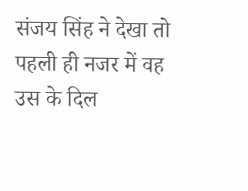संजय सिंह ने देखा तो पहली ही नजर में वह उस के दिल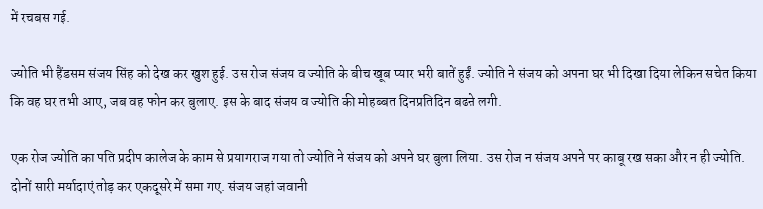में रचबस गई.

ज्योति भी हैंडसम संजय सिंह को देख कर खुश हुई. उस रोज संजय व ज्योति के बीच खूब प्यार भरी बातें हुईं. ज्योति ने संजय को अपना घर भी दिखा दिया लेकिन सचेत किया कि वह घर तभी आए, जब वह फोन कर बुलाए. इस के बाद संजय व ज्योति की मोहब्बत दिनप्रतिदिन बढऩे लगी.

एक रोज ज्योति का पति प्रदीप कालेज के काम से प्रयागराज गया तो ज्योति ने संजय को अपने घर बुला लिया. उस रोज न संजय अपने पर काबू रख सका और न ही ज्योति. दोनों सारी मर्यादाएं तोड़ कर एकदूसरे में समा गए. संजय जहां जवानी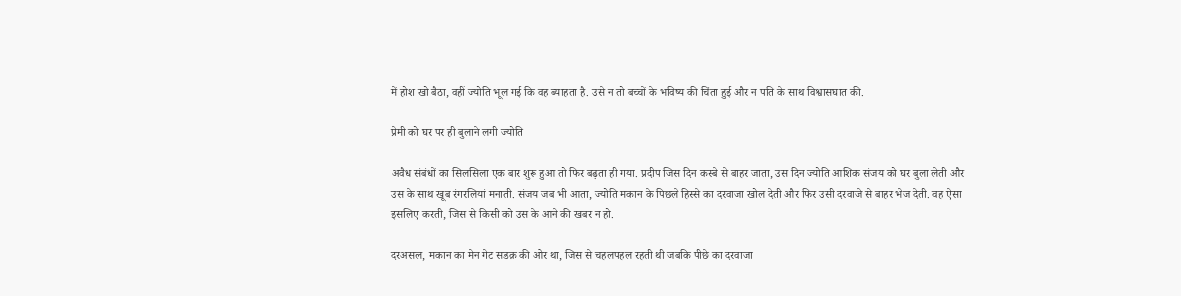में होश खो बैठा, वहीं ज्योति भूल गई कि वह ब्याहता है. उसे न तो बच्चों के भविष्य की चिंता हुई और न पति के साथ विश्वासघात की.

प्रेमी को घर पर ही बुलाने लगी ज्योति

अवैध संबंधों का सिलसिला एक बार शुरू हुआ तो फिर बढ़ता ही गया. प्रदीप जिस दिन कस्बे से बाहर जाता, उस दिन ज्योति आशिक संजय को घर बुला लेती और उस के साथ खूब रंगरलियां मनाती. संजय जब भी आता, ज्योति मकान के पिछले हिस्से का दरवाजा खोल देती और फिर उसी दरवाजे से बाहर भेज देती. वह ऐसा इसलिए करती, जिस से किसी को उस के आने की खबर न हो.

दरअसल, मकान का मेन गेट सडक़ की ओर था, जिस से चहलपहल रहती थी जबकि पीछे का दरवाजा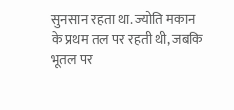सुनसान रहता था. ज्योति मकान के प्रथम तल पर रहती थी, जबकि भूतल पर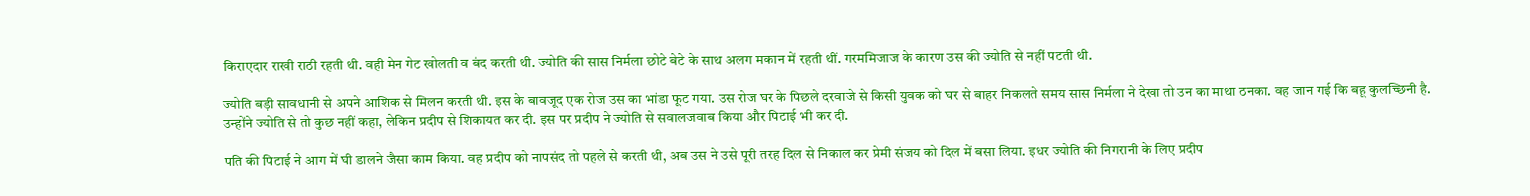किराएदार राखी राठी रहती थी. वही मेन गेट खोलती व बंद करती थी. ज्योति की सास निर्मला छोटे बेटे के साथ अलग मकान में रहती थीं. गरममिजाज के कारण उस की ज्योति से नहीं पटती थी.

ज्योति बड़ी सावधानी से अपने आशिक से मिलन करती थी. इस के बावजूद एक रोज उस का भांडा फूट गया. उस रोज घर के पिछले दरवाजे से किसी युवक को घर से बाहर निकलते समय सास निर्मला ने देखा तो उन का माथा ठनका. वह जान गई कि बहू कुलच्छिनी है. उन्होंने ज्योति से तो कुछ नहीं कहा, लेकिन प्रदीप से शिकायत कर दी. इस पर प्रदीप ने ज्योति से सवालजवाब किया और पिटाई भी कर दी.

पति की पिटाई ने आग में घी डालने जैसा काम किया. वह प्रदीप को नापसंद तो पहले से करती थी, अब उस ने उसे पूरी तरह दिल से निकाल कर प्रेमी संजय को दिल में बसा लिया. इधर ज्योति की निगरानी के लिए प्रदीप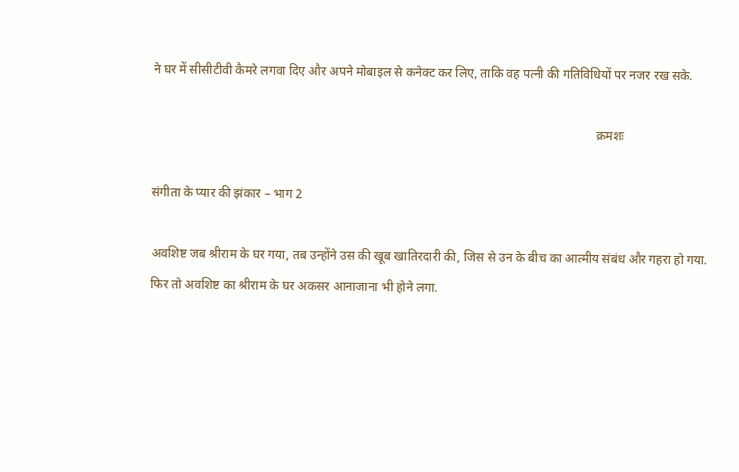ने घर में सीसीटीवी कैमरे लगवा दिए और अपने मोबाइल से कनेक्ट कर लिए, ताकि वह पत्नी की गतिविधियों पर नजर रख सके.

                                                                                                                                              क्रमशः

संगीता के प्यार की झंकार – भाग 2

अवशिष्ट जब श्रीराम के घर गया, तब उन्होंने उस की खूब खातिरदारी की, जिस से उन के बीच का आत्मीय संबंध और गहरा हो गया. फिर तो अवशिष्ट का श्रीराम के घर अकसर आनाजाना भी होने लगा.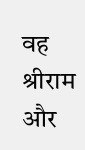वह श्रीराम और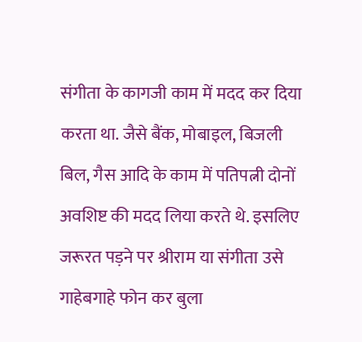संगीता के कागजी काम में मदद कर दिया करता था. जैसे बैंक, मोबाइल, बिजली बिल, गैस आदि के काम में पतिपत्नी दोनों अवशिष्ट की मदद लिया करते थे. इसलिए जरूरत पड़ने पर श्रीराम या संगीता उसे गाहेबगाहे फोन कर बुला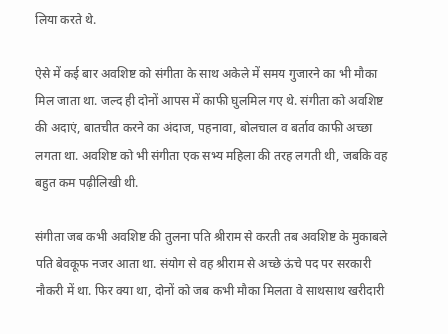लिया करते थे.

ऐसे में कई बार अवशिष्ट को संगीता के साथ अकेले में समय गुजारने का भी मौका मिल जाता था. जल्द ही दोनों आपस में काफी घुलमिल गए थे. संगीता को अवशिष्ट की अदाएं, बातचीत करने का अंदाज, पहनावा, बोलचाल व बर्ताव काफी अच्छा लगता था. अवशिष्ट को भी संगीता एक सभ्य महिला की तरह लगती थी, जबकि वह बहुत कम पढ़ीलिखी थी.

संगीता जब कभी अवशिष्ट की तुलना पति श्रीराम से करती तब अवशिष्ट के मुकाबले पति बेवकूफ नजर आता था. संयोग से वह श्रीराम से अच्छे ऊंचे पद पर सरकारी नौकरी में था. फिर क्या था, दोनों को जब कभी मौका मिलता वे साथसाथ खरीदारी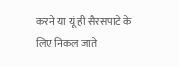करने या यूं ही सैरसपाटे के लिए निकल जाते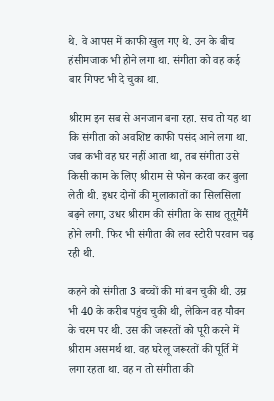थे. वे आपस में काफी खुल गए थे. उन के बीच हंसीमजाक भी होने लगा था. संगीता को वह कई बार गिफ्ट भी दे चुका था.

श्रीराम इन सब से अनजान बना रहा. सच तो यह था कि संगीता को अवशिष्ट काफी पसंद आने लगा था. जब कभी वह घर नहीं आता था, तब संगीता उसे किसी काम के लिए श्रीराम से फोन करवा कर बुला लेती थी. इधर दोनों की मुलाकातों का सिलसिला बढ़ने लगा, उधर श्रीराम की संगीता के साथ तूतूमैंमैं होने लगी. फिर भी संगीता की लव स्टोरी परवान चढ़ रही थी.

कहने को संगीता 3 बच्चों की मां बन चुकी थी. उम्र भी 40 के करीब पहुंच चुकी थी, लेकिन वह यौवन के चरम पर थी. उस की जरूरतों को पूरी करने में श्रीराम असमर्थ था. वह घरेलू जरूरतों की पूर्ति में लगा रहता था. वह न तो संगीता की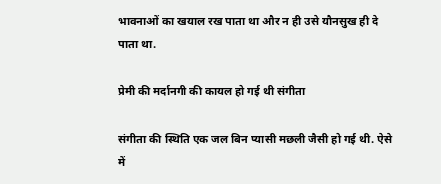भावनाओं का खयाल रख पाता था और न ही उसे यौनसुख ही दे पाता था.

प्रेमी की मर्दानगी की कायल हो गई थी संगीता

संगीता की स्थिति एक जल बिन प्यासी मछली जैसी हो गई थी. ऐसे में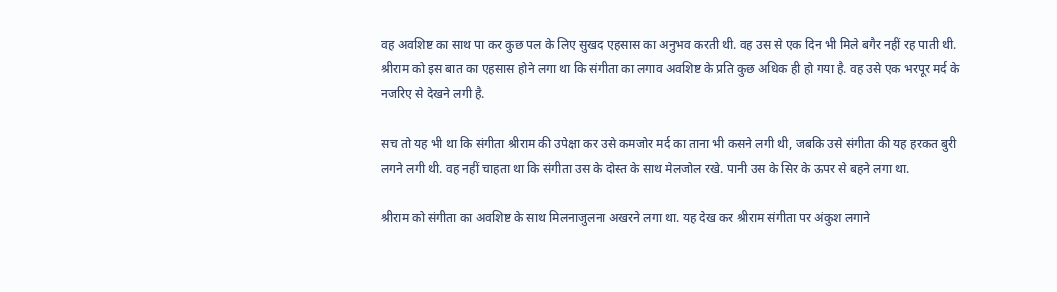वह अवशिष्ट का साथ पा कर कुछ पल के लिए सुखद एहसास का अनुभव करती थी. वह उस से एक दिन भी मिले बगैर नहीं रह पाती थी. श्रीराम को इस बात का एहसास होने लगा था कि संगीता का लगाव अवशिष्ट के प्रति कुछ अधिक ही हो गया है. वह उसे एक भरपूर मर्द के नजरिए से देखने लगी है.

सच तो यह भी था कि संगीता श्रीराम की उपेक्षा कर उसे कमजोर मर्द का ताना भी कसने लगी थी, जबकि उसे संगीता की यह हरकत बुरी लगने लगी थी. वह नहीं चाहता था कि संगीता उस के दोस्त के साथ मेलजोल रखे. पानी उस के सिर के ऊपर से बहने लगा था.

श्रीराम को संगीता का अवशिष्ट के साथ मिलनाजुलना अखरने लगा था. यह देख कर श्रीराम संगीता पर अंकुश लगाने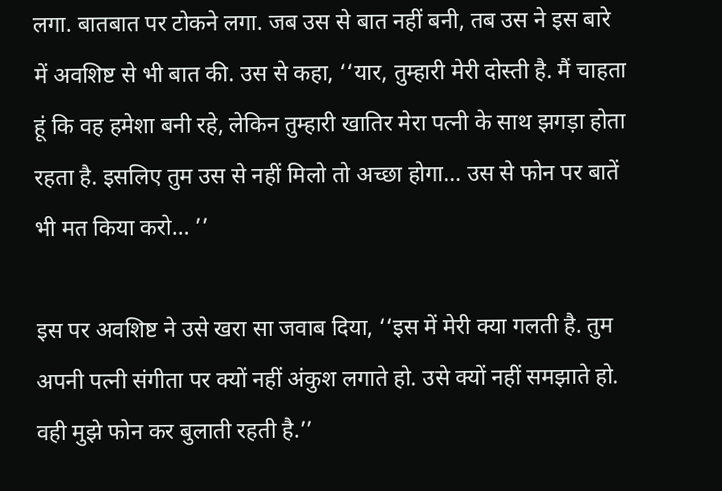लगा. बातबात पर टोकने लगा. जब उस से बात नहीं बनी, तब उस ने इस बारे में अवशिष्ट से भी बात की. उस से कहा, ‘‘यार, तुम्हारी मेरी दोस्ती है. मैं चाहता हूं कि वह हमेशा बनी रहे, लेकिन तुम्हारी खातिर मेरा पत्नी के साथ झगड़ा होता रहता है. इसलिए तुम उस से नहीं मिलो तो अच्छा होगा… उस से फोन पर बातें भी मत किया करो… ’’

इस पर अवशिष्ट ने उसे खरा सा जवाब दिया, ‘‘इस में मेरी क्या गलती है. तुम अपनी पत्नी संगीता पर क्यों नहीं अंकुश लगाते हो. उसे क्यों नहीं समझाते हो. वही मुझे फोन कर बुलाती रहती है.’’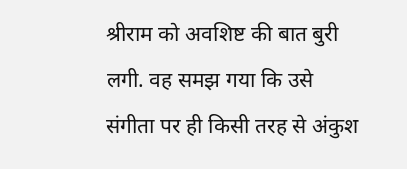श्रीराम को अवशिष्ट की बात बुरी लगी. वह समझ गया कि उसे संगीता पर ही किसी तरह से अंकुश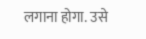लगाना होगा. उसे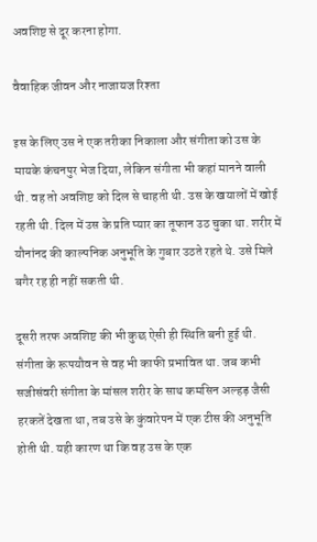अवशिष्ट से दूर करना होगा.

वैवाहिक जीवन और नाजायज रिश्ता

इस के लिए उस ने एक तरीका निकाला और संगीता को उस के मायके कंचनपुर भेज दिया, लेकिन संगीता भी कहां मानने वाली थी. वह तो अवशिष्ट को दिल से चाहती थी. उस के खयालों में खोई रहती थी. दिल में उस के प्रति प्यार का तूफान उठ चुका था. शरीर में यौनांनद की काल्पनिक अनुभूति के गुबार उठते रहते थे. उसे मिले बगैर रह ही नहीं सकती थी.

दूसरी तरफ अवशिष्ट की भी कुछ ऐसी ही स्थिति बनी हुई थी. संगीता के रूपयौवन से वह भी काफी प्रभावित था. जब कभी सजीसंवरी संगीता के मांसल शरीर के साथ कमसिन अल्हड़ जैसी हरकतें देखता था, तब उसे के कुंवारेपन में एक टीस की अनुभूति होती थी. यही कारण था कि वह उस के एक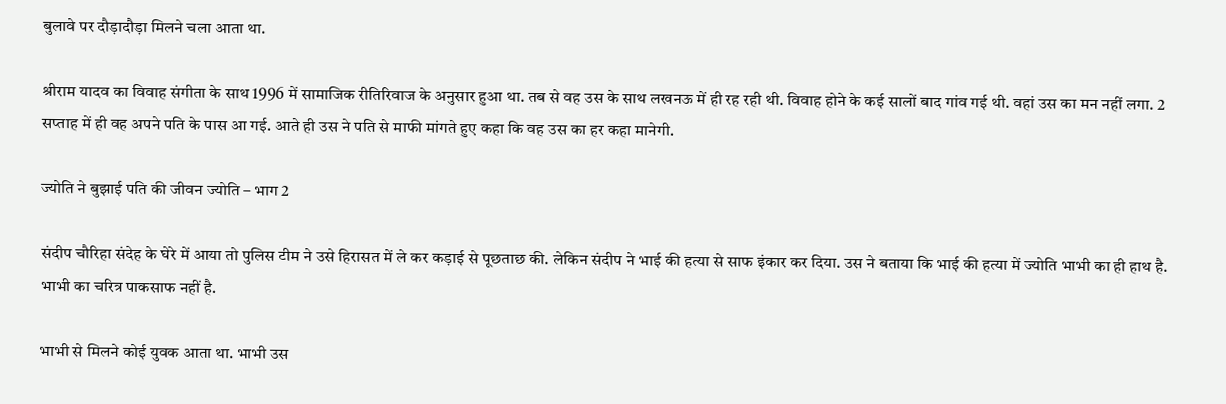बुलावे पर दौड़ादौड़ा मिलने चला आता था.

श्रीराम यादव का विवाह संगीता के साथ 1996 में सामाजिक रीतिरिवाज के अनुसार हुआ था. तब से वह उस के साथ लखनऊ में ही रह रही थी. विवाह होने के कई सालों बाद गांव गई थी. वहां उस का मन नहीं लगा. 2 सप्ताह में ही वह अपने पति के पास आ गई. आते ही उस ने पति से माफी मांगते हुए कहा कि वह उस का हर कहा मानेगी.

ज्योति ने बुझाई पति की जीवन ज्योति – भाग 2

संदीप चौरिहा संदेह के घेरे में आया तो पुलिस टीम ने उसे हिरासत में ले कर कड़ाई से पूछताछ की. लेकिन संदीप ने भाई की हत्या से साफ इंकार कर दिया. उस ने बताया कि भाई की हत्या में ज्योति भाभी का ही हाथ है. भाभी का चरित्र पाकसाफ नहीं है.

भाभी से मिलने कोई युवक आता था. भाभी उस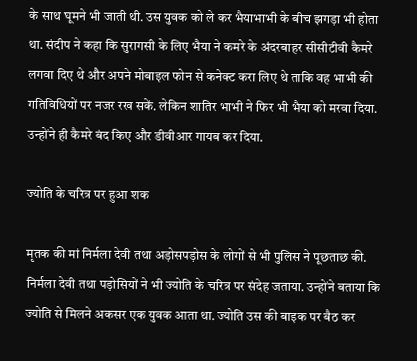के साथ घूमने भी जाती थी. उस युवक को ले कर भैयाभाभी के बीच झगड़ा भी होता था. संदीप ने कहा कि सुरागसी के लिए भैया ने कमरे के अंदरबाहर सीसीटीवी कैमरे लगवा दिए थे और अपने मोबाइल फोन से कनेक्ट करा लिए थे ताकि वह भाभी की गतिविधियों पर नजर रख सकें. लेकिन शातिर भाभी ने फिर भी भैया को मरवा दिया. उन्होंने ही कैमरे बंद किए और डीवीआर गायब कर दिया.

ज्योति के चरित्र पर हुआ शक

मृतक की मां निर्मला देवी तथा अड़ोसपड़ोस के लोगों से भी पुलिस ने पूछताछ की. निर्मला देवी तथा पड़ोसियों ने भी ज्योति के चरित्र पर संदेह जताया. उन्होंने बताया कि ज्योति से मिलने अकसर एक युवक आता था. ज्योति उस की बाइक पर बैठ कर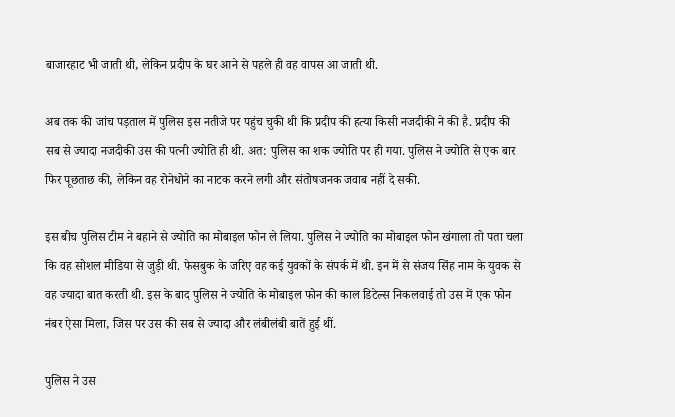बाजारहाट भी जाती थी, लेकिन प्रदीप के घर आने से पहले ही वह वापस आ जाती थी.

अब तक की जांच पड़ताल में पुलिस इस नतीजे पर पहुंच चुकी थी कि प्रदीप की हत्या किसी नजदीकी ने की है. प्रदीप की सब से ज्यादा नजदीकी उस की पत्नी ज्योति ही थी. अत: पुलिस का शक ज्योति पर ही गया. पुलिस ने ज्योति से एक बार फिर पूछताछ की, लेकिन वह रोनेधोने का नाटक करने लगी और संतोषजनक जवाब नहीं दे सकी.

इस बीच पुलिस टीम ने बहाने से ज्योति का मोबाइल फोन ले लिया. पुलिस ने ज्योति का मोबाइल फोन खंगाला तो पता चला कि वह सोशल मीडिया से जुड़ी थी. फेसबुक के जरिए वह कई युवकों के संपर्क में थी. इन में से संजय सिंह नाम के युवक से वह ज्यादा बात करती थी. इस के बाद पुलिस ने ज्योति के मोबाइल फोन की काल डिटेल्स निकलवाई तो उस में एक फोन नंबर ऐसा मिला, जिस पर उस की सब से ज्यादा और लंबीलंबी बातें हुई थीं.

पुलिस ने उस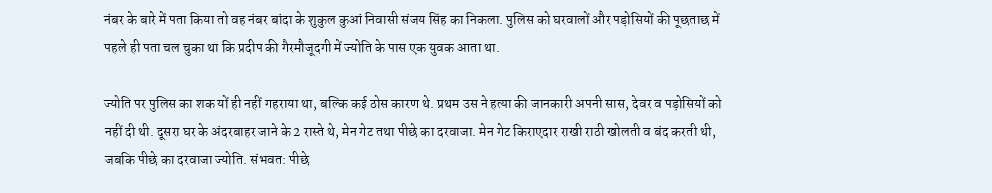नंबर के बारे में पता किया तो वह नंबर बांदा के शुकुल कुआं निवासी संजय सिंह का निकला. पुलिस को घरवालों और पड़ोसियों की पूछताछ में पहले ही पता चल चुका था कि प्रदीप की गैरमौजूदगी में ज्योति के पास एक युवक आता था.

ज्योति पर पुलिस का शक यों ही नहीं गहराया था, बल्कि कई ठोस कारण थे. प्रथम उस ने हत्या की जानकारी अपनी सास, देवर व पड़ोसियों को नहीं दी थी. दूसरा घर के अंदरबाहर जाने के 2 रास्ते थे, मेन गेट तथा पीछे का दरवाजा. मेन गेट किराएदार राखी राठी खोलती व बंद करती थी, जबकि पीछे का दरवाजा ज्योति. संभवत: पीछे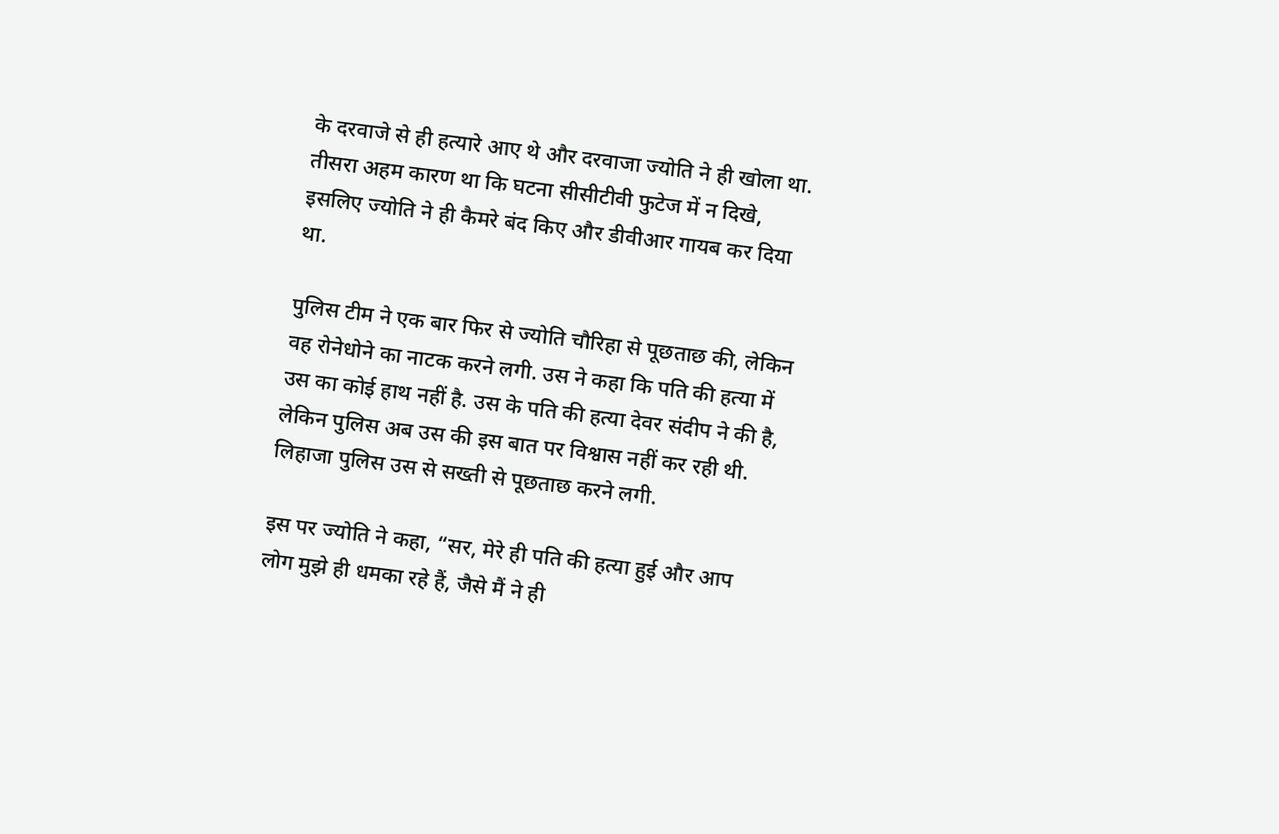के दरवाजे से ही हत्यारे आए थे और दरवाजा ज्योति ने ही खोला था. तीसरा अहम कारण था कि घटना सीसीटीवी फुटेज में न दिखे, इसलिए ज्योति ने ही कैमरे बंद किए और डीवीआर गायब कर दिया था.

पुलिस टीम ने एक बार फिर से ज्योति चौरिहा से पूछताछ की, लेकिन वह रोनेधोने का नाटक करने लगी. उस ने कहा कि पति की हत्या में उस का कोई हाथ नहीं है. उस के पति की हत्या देवर संदीप ने की है, लेकिन पुलिस अब उस की इस बात पर विश्वास नहीं कर रही थी. लिहाजा पुलिस उस से सख्ती से पूछताछ करने लगी.

इस पर ज्योति ने कहा, “सर, मेरे ही पति की हत्या हुई और आप लोग मुझे ही धमका रहे हैं, जैसे मैं ने ही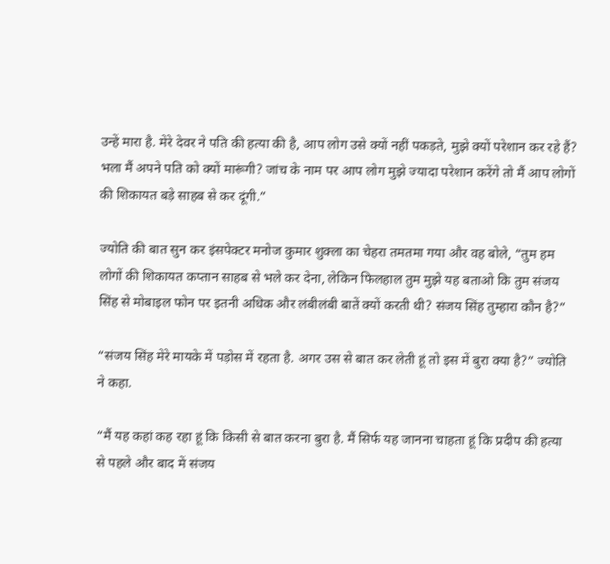उन्हें मारा है. मेरे देवर ने पति की हत्या की है, आप लोग उसे क्यों नहीं पकड़ते, मुझे क्यों परेशान कर रहे हैं? भला मैं अपने पति को क्यों मारूंगी? जांच के नाम पर आप लोग मुझे ज्यादा परेशान करेंगे तो मैं आप लोगों की शिकायत बड़े साहब से कर दूंगी.”

ज्योति की बात सुन कर इंसपेक्टर मनोज कुमार शुक्ला का चेहरा तमतमा गया और वह बोले, “तुम हम लोगों की शिकायत कप्तान साहब से भले कर देना, लेकिन फिलहाल तुम मुझे यह बताओ कि तुम संजय सिंह से मोबाइल फोन पर इतनी अधिक और लंबीलंबी बातें क्यों करती थी? संजय सिंह तुम्हारा कौन है?”

“संजय सिंह मेरे मायके में पड़ोस में रहता है. अगर उस से बात कर लेती हूं तो इस में बुरा क्या है?” ज्योति ने कहा.

“मैं यह कहां कह रहा हूं कि किसी से बात करना बुरा है. मैं सिर्फ यह जानना चाहता हूं कि प्रदीप की हत्या से पहले और बाद में संजय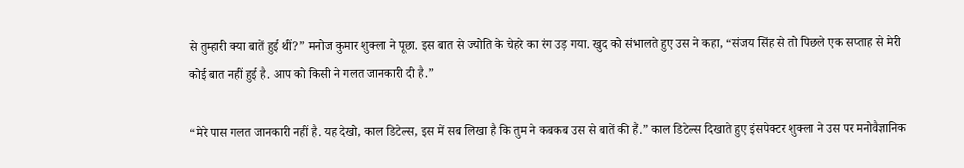से तुम्हारी क्या बातें हुई थीं?” मनोज कुमार शुक्ला ने पूछा. इस बात से ज्योति के चेहरे का रंग उड़ गया. खुद को संभालते हुए उस ने कहा, “संजय सिंह से तो पिछले एक सप्ताह से मेरी कोई बात नहीं हुई है. आप को किसी ने गलत जानकारी दी है.”

“मेरे पास गलत जानकारी नहीं है. यह देखो, काल डिटेल्स, इस में सब लिखा है कि तुम ने कबकब उस से बातें की हैं.” काल डिटेल्स दिखाते हुए इंसपेक्टर शुक्ला ने उस पर मनोवैज्ञानिक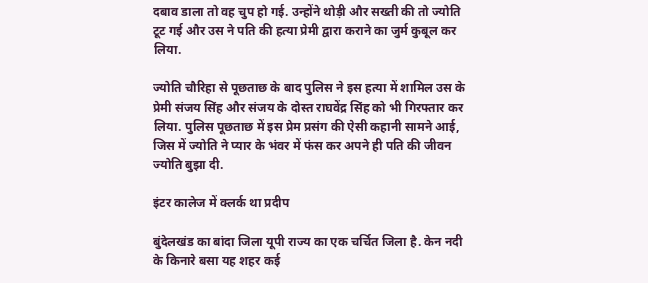दबाव डाला तो वह चुप हो गई. उन्होंने थोड़ी और सख्ती की तो ज्योति टूट गई और उस ने पति की हत्या प्रेमी द्वारा कराने का जुर्म कुबूल कर लिया.

ज्योति चौरिहा से पूछताछ के बाद पुलिस ने इस हत्या में शामिल उस के प्रेमी संजय सिंह और संजय के दोस्त राघवेंद्र सिंह को भी गिरफ्तार कर लिया. पुलिस पूछताछ में इस प्रेम प्रसंग की ऐसी कहानी सामने आई, जिस में ज्योति ने प्यार के भंवर में फंस कर अपने ही पति की जीवन ज्योति बुझा दी.

इंटर कालेज में क्लर्क था प्रदीप

बुंदेलखंड का बांदा जिला यूपी राज्य का एक चर्चित जिला है. केन नदी के किनारे बसा यह शहर कई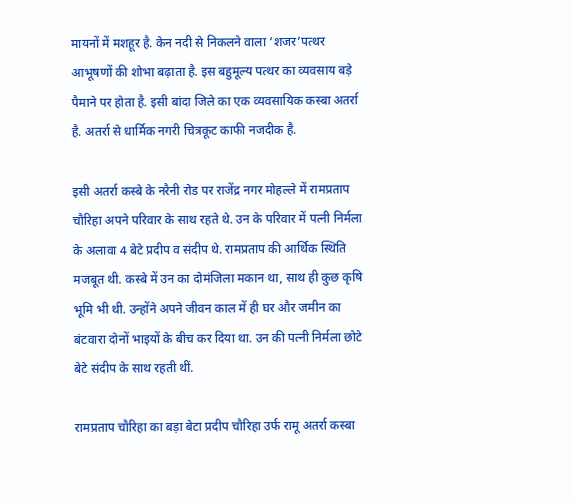मायनों में मशहूर है. केन नदी से निकलने वाला ‘शजर’पत्थर आभूषणों की शोभा बढ़ाता है. इस बहुमूल्य पत्थर का व्यवसाय बड़े पैमाने पर होता है. इसी बांदा जिले का एक व्यवसायिक कस्बा अतर्रा है. अतर्रा से धार्मिक नगरी चित्रकूट काफी नजदीक है.

इसी अतर्रा कस्बे के नरैनी रोड पर राजेंद्र नगर मोहल्ले में रामप्रताप चौरिहा अपने परिवार के साथ रहते थे. उन के परिवार में पत्नी निर्मला के अलावा 4 बेटे प्रदीप व संदीप थे. रामप्रताप की आर्थिक स्थिति मजबूत थी. कस्बे में उन का दोमंजिला मकान था, साथ ही कुछ कृषि भूमि भी थी. उन्होंने अपने जीवन काल में ही घर और जमीन का बंटवारा दोनों भाइयों के बीच कर दिया था. उन की पत्नी निर्मला छोटे बेटे संदीप के साथ रहती थीं.

रामप्रताप चौरिहा का बड़ा बेटा प्रदीप चौरिहा उर्फ रामू अतर्रा कस्बा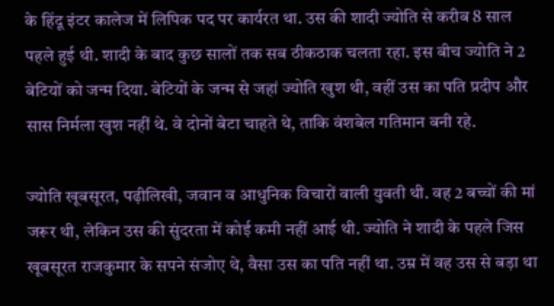के हिंदू इंटर कालेज में लिपिक पद पर कार्यरत था. उस की शादी ज्योति से करीब 8 साल पहले हुई थी. शादी के बाद कुछ सालों तक सब ठीकठाक चलता रहा. इस बीच ज्योति ने 2 बेटियों को जन्म दिया. बेटियों के जन्म से जहां ज्योति खुश थी, वहीं उस का पति प्रदीप और सास निर्मला खुश नहीं थे. वे दोनों बेटा चाहते थे, ताकि वंशबेल गतिमान बनी रहे.

ज्योति खूबसूरत, पढ़ीलिखी, जवान व आधुनिक विचारों वाली युवती थी. वह 2 बच्चों की मां जरूर थी, लेकिन उस की सुंदरता में कोई कमी नहीं आई थी. ज्योति ने शादी के पहले जिस खूबसूरत राजकुमार के सपने संजोए थे, वैसा उस का पति नहीं था. उम्र में वह उस से बड़ा था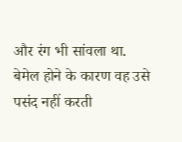और रंग भी सांवला था. बेमेल होने के कारण वह उसे पसंद नहीं करती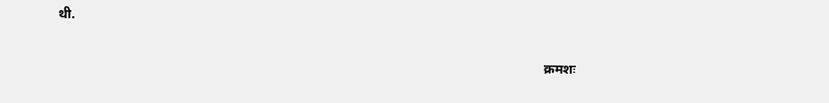थी.

                                                                                                                                                क्रमशः